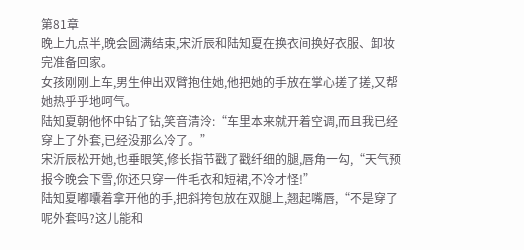第81章
晚上九点半,晚会圆满结束,宋沂辰和陆知夏在换衣间换好衣服、卸妆完准备回家。
女孩刚刚上车,男生伸出双臂抱住她,他把她的手放在掌心搓了搓,又帮她热乎乎地呵气。
陆知夏朝他怀中钻了钻,笑音清泠:“车里本来就开着空调,而且我已经穿上了外套,已经没那么冷了。”
宋沂辰松开她,也垂眼笑,修长指节戳了戳纤细的腿,唇角一勾,“天气预报今晚会下雪,你还只穿一件毛衣和短裙,不冷才怪!”
陆知夏嘟囔着拿开他的手,把斜挎包放在双腿上,翘起嘴唇,“不是穿了呢外套吗?这儿能和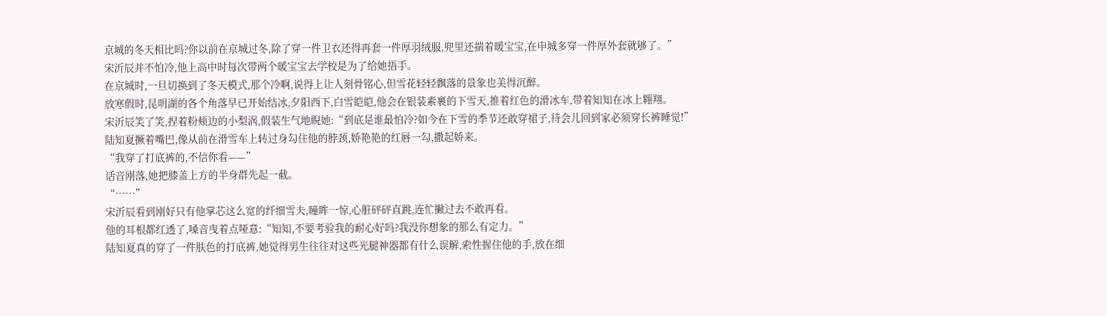京城的冬天相比吗?你以前在京城过冬,除了穿一件卫衣还得再套一件厚羽绒服,兜里还揣着暖宝宝,在申城多穿一件厚外套就够了。”
宋沂辰并不怕冷,他上高中时每次带两个暖宝宝去学校是为了给她捂手。
在京城时,一旦切换到了冬天模式,那个冷啊,说得上让人刻骨铭心,但雪花轻轻飘落的景象也美得沉醉。
放寒假时,昆明湖的各个角落早已开始结冰,夕阳西下,白雪皑皑,他会在银装素裹的下雪天,推着红色的滑冰车,带着知知在冰上翱翔。
宋沂辰笑了笑,捏着粉颊边的小梨涡,假装生气地睨她:“到底是谁最怕冷?如今在下雪的季节还敢穿裙子,待会儿回到家必须穿长裤睡觉!”
陆知夏撅着嘴巴,像从前在滑雪车上转过身勾住他的脖颈,娇艳艳的红唇一勾,撒起娇来。
“我穿了打底裤的,不信你看——”
话音刚落,她把膝盖上方的半身群先起一截。
“……”
宋沂辰看到刚好只有他掌芯这么宽的纤细雪夫,瞳眸一惊,心脏砰砰直跳,连忙撇过去不敢再看。
他的耳根都红透了,嗓音曳着点哑意:“知知,不要考验我的耐心好吗?我没你想象的那么有定力。”
陆知夏真的穿了一件肤色的打底裤,她觉得男生往往对这些光腿神器都有什么误解,索性握住他的手,放在细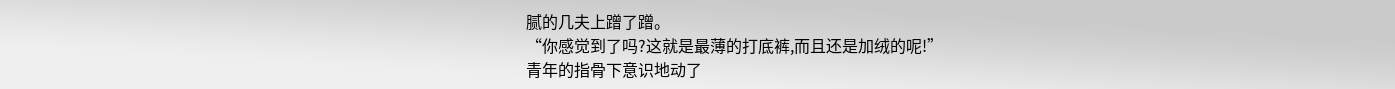腻的几夫上蹭了蹭。
“你感觉到了吗?这就是最薄的打底裤,而且还是加绒的呢!”
青年的指骨下意识地动了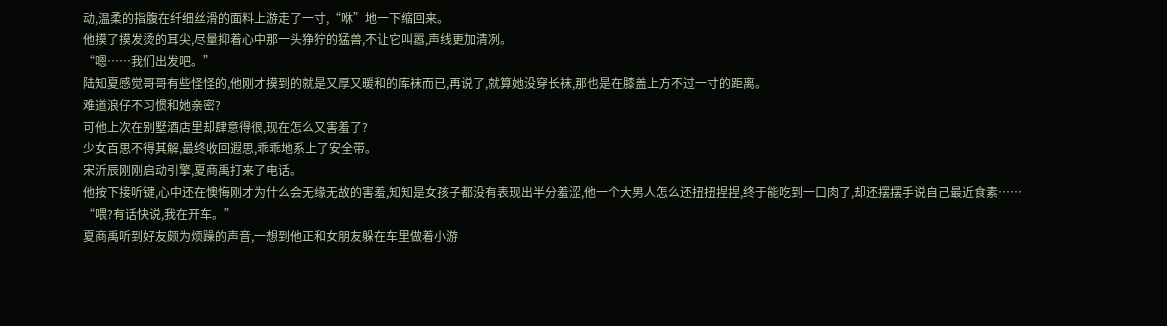动,温柔的指腹在纤细丝滑的面料上游走了一寸,“咻”地一下缩回来。
他摸了摸发烫的耳尖,尽量抑着心中那一头狰狞的猛兽,不让它叫嚣,声线更加清冽。
“嗯……我们出发吧。”
陆知夏感觉哥哥有些怪怪的,他刚才摸到的就是又厚又暖和的库袜而已,再说了,就算她没穿长袜,那也是在膝盖上方不过一寸的距离。
难道浪仔不习惯和她亲密?
可他上次在别墅酒店里却肆意得很,现在怎么又害羞了?
少女百思不得其解,最终收回遐思,乖乖地系上了安全带。
宋沂辰刚刚启动引擎,夏商禹打来了电话。
他按下接听键,心中还在懊悔刚才为什么会无缘无故的害羞,知知是女孩子都没有表现出半分羞涩,他一个大男人怎么还扭扭捏捏,终于能吃到一口肉了,却还摆摆手说自己最近食素……
“喂?有话快说,我在开车。”
夏商禹听到好友颇为烦躁的声音,一想到他正和女朋友躲在车里做着小游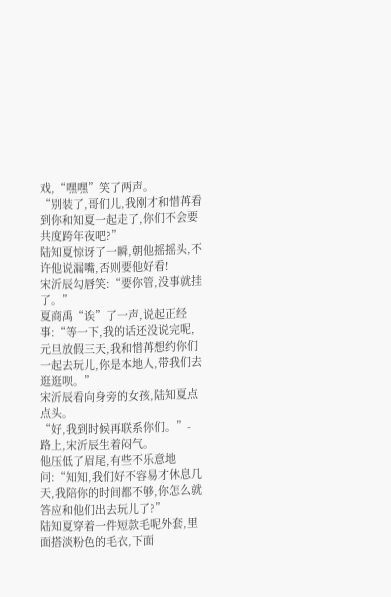戏,“嘿嘿”笑了两声。
“别装了,哥们儿,我刚才和惜苒看到你和知夏一起走了,你们不会要共度跨年夜吧?”
陆知夏惊讶了一瞬,朝他摇摇头,不许他说漏嘴,否则要他好看!
宋沂辰勾唇笑:“要你管,没事就挂了。”
夏商禹“诶”了一声,说起正经事:“等一下,我的话还没说完呢,元旦放假三天,我和惜苒想约你们一起去玩儿,你是本地人,带我们去逛逛呗。”
宋沂辰看向身旁的女孩,陆知夏点点头。
“好,我到时候再联系你们。”-
路上,宋沂辰生着闷气。
他压低了眉尾,有些不乐意地问:“知知,我们好不容易才休息几天,我陪你的时间都不够,你怎么就答应和他们出去玩儿了?”
陆知夏穿着一件短款毛呢外套,里面搭淡粉色的毛衣,下面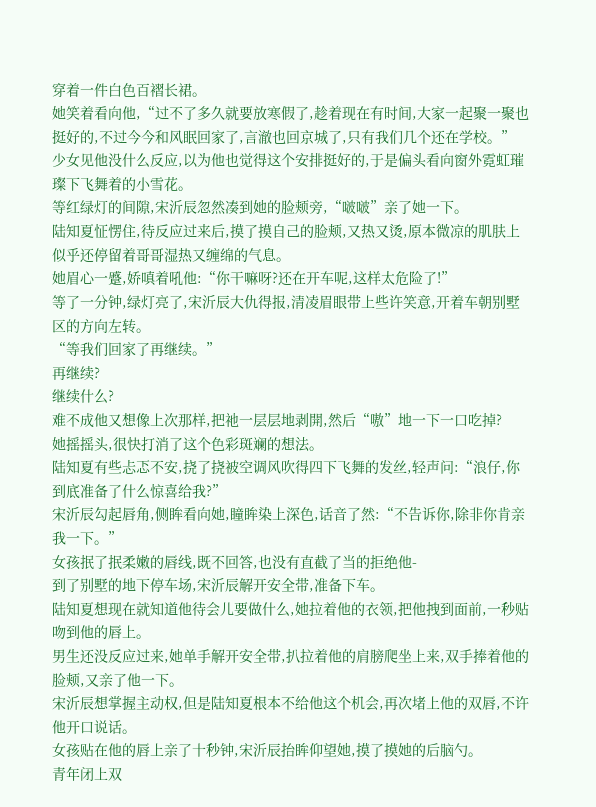穿着一件白色百褶长裙。
她笑着看向他,“过不了多久就要放寒假了,趁着现在有时间,大家一起聚一聚也挺好的,不过今今和风眠回家了,言澈也回京城了,只有我们几个还在学校。”
少女见他没什么反应,以为他也觉得这个安排挺好的,于是偏头看向窗外霓虹璀璨下飞舞着的小雪花。
等红绿灯的间隙,宋沂辰忽然凑到她的脸颊旁,“啵啵”亲了她一下。
陆知夏怔愣住,待反应过来后,摸了摸自己的脸颊,又热又烫,原本微凉的肌肤上似乎还停留着哥哥湿热又缠绵的气息。
她眉心一蹙,娇嗔着吼他:“你干嘛呀?还在开车呢,这样太危险了!”
等了一分钟,绿灯亮了,宋沂辰大仇得报,清凌眉眼带上些许笑意,开着车朝别墅区的方向左转。
“等我们回家了再继续。”
再继续?
继续什么?
难不成他又想像上次那样,把祂一层层地剥開,然后“嗷”地一下一口吃掉?
她摇摇头,很快打消了这个色彩斑斓的想法。
陆知夏有些忐忑不安,挠了挠被空调风吹得四下飞舞的发丝,轻声问:“浪仔,你到底准备了什么惊喜给我?”
宋沂辰勾起唇角,侧眸看向她,瞳眸染上深色,话音了然:“不告诉你,除非你肯亲我一下。”
女孩抿了抿柔嫩的唇线,既不回答,也没有直截了当的拒绝他-
到了别墅的地下停车场,宋沂辰解开安全带,准备下车。
陆知夏想现在就知道他待会儿要做什么,她拉着他的衣领,把他拽到面前,一秒贴吻到他的唇上。
男生还没反应过来,她单手解开安全带,扒拉着他的肩膀爬坐上来,双手捧着他的脸颊,又亲了他一下。
宋沂辰想掌握主动权,但是陆知夏根本不给他这个机会,再次堵上他的双唇,不许他开口说话。
女孩贴在他的唇上亲了十秒钟,宋沂辰抬眸仰望她,摸了摸她的后脑勺。
青年闭上双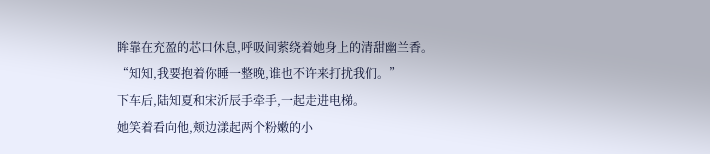眸靠在充盈的芯口休息,呼吸间萦绕着她身上的清甜幽兰香。
“知知,我要抱着你睡一整晚,谁也不许来打扰我们。”
下车后,陆知夏和宋沂辰手牵手,一起走进电梯。
她笑着看向他,颊边漾起两个粉嫩的小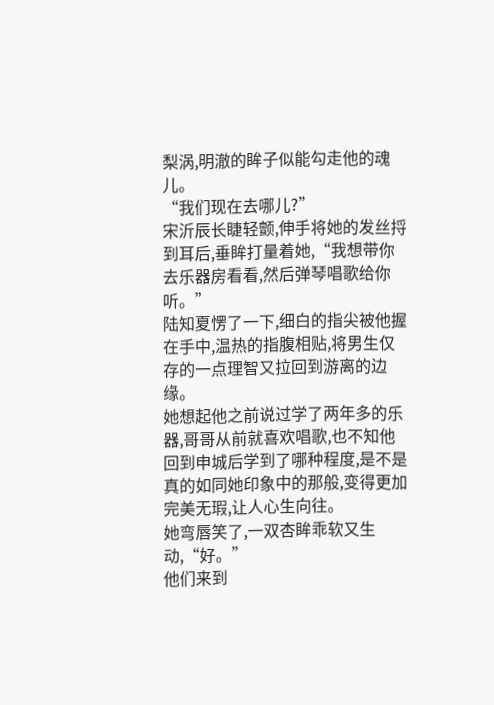梨涡,明澈的眸子似能勾走他的魂儿。
“我们现在去哪儿?”
宋沂辰长睫轻颤,伸手将她的发丝捋到耳后,垂眸打量着她,“我想带你去乐器房看看,然后弹琴唱歌给你听。”
陆知夏愣了一下,细白的指尖被他握在手中,温热的指腹相贴,将男生仅存的一点理智又拉回到游离的边缘。
她想起他之前说过学了两年多的乐器,哥哥从前就喜欢唱歌,也不知他回到申城后学到了哪种程度,是不是真的如同她印象中的那般,变得更加完美无瑕,让人心生向往。
她弯唇笑了,一双杏眸乖软又生动,“好。”
他们来到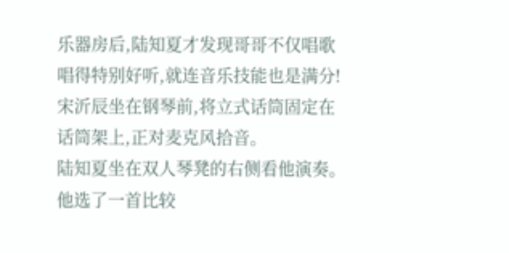乐器房后,陆知夏才发现哥哥不仅唱歌唱得特别好听,就连音乐技能也是满分!
宋沂辰坐在钢琴前,将立式话筒固定在话筒架上,正对麦克风拾音。
陆知夏坐在双人琴凳的右侧看他演奏。
他选了一首比较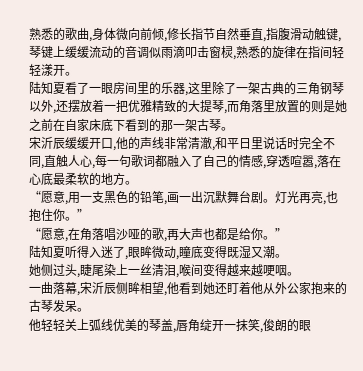熟悉的歌曲,身体微向前倾,修长指节自然垂直,指腹滑动触键,琴键上缓缓流动的音调似雨滴叩击窗棂,熟悉的旋律在指间轻轻漾开。
陆知夏看了一眼房间里的乐器,这里除了一架古典的三角钢琴以外,还摆放着一把优雅精致的大提琴,而角落里放置的则是她之前在自家床底下看到的那一架古琴。
宋沂辰缓缓开口,他的声线非常清澈,和平日里说话时完全不同,直触人心,每一句歌词都融入了自己的情感,穿透喧嚣,落在心底最柔软的地方。
“愿意,用一支黑色的铅笔,画一出沉默舞台剧。灯光再亮,也抱住你。”
“愿意,在角落唱沙哑的歌,再大声也都是给你。”
陆知夏听得入迷了,眼眸微动,瞳底变得既湿又潮。
她侧过头,睫尾染上一丝清泪,喉间变得越来越哽咽。
一曲落幕,宋沂辰侧眸相望,他看到她还盯着他从外公家抱来的古琴发呆。
他轻轻关上弧线优美的琴盖,唇角绽开一抹笑,俊朗的眼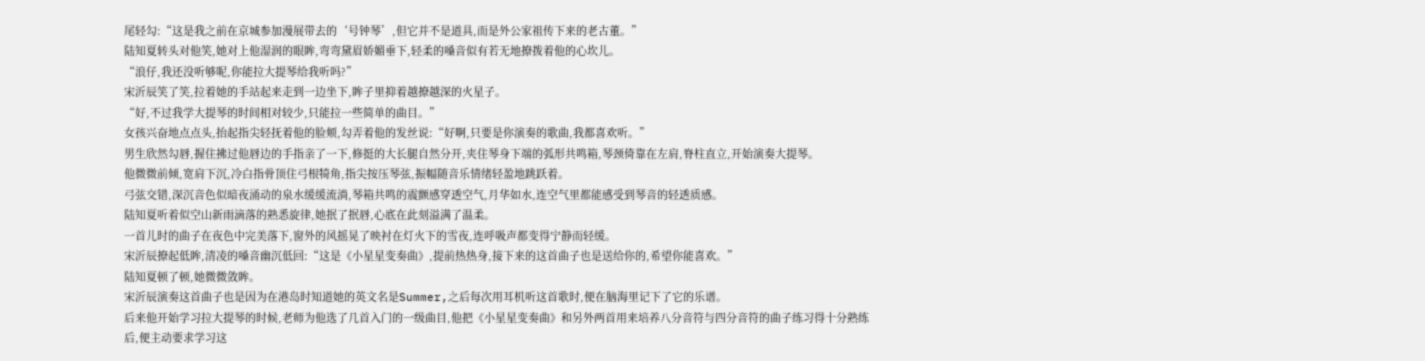尾轻勾:“这是我之前在京城参加漫展带去的‘号钟琴’,但它并不是道具,而是外公家祖传下来的老古董。”
陆知夏转头对他笑,她对上他湿润的眼眸,弯弯黛眉娇媚垂下,轻柔的嗓音似有若无地撩拨着他的心坎儿。
“浪仔,我还没听够呢,你能拉大提琴给我听吗?”
宋沂辰笑了笑,拉着她的手站起来走到一边坐下,眸子里抑着越撩越深的火星子。
“好,不过我学大提琴的时间相对较少,只能拉一些简单的曲目。”
女孩兴奋地点点头,抬起指尖轻抚着他的脸颊,勾弄着他的发丝说:“好啊,只要是你演奏的歌曲,我都喜欢听。”
男生欣然勾唇,握住拂过他唇边的手指亲了一下,修挺的大长腿自然分开,夹住琴身下端的弧形共鸣箱,琴颈倚靠在左肩,脊柱直立,开始演奏大提琴。
他微微前倾,宽肩下沉,冷白指骨顶住弓根犄角,指尖按压琴弦,振幅随音乐情绪轻盈地跳跃着。
弓弦交错,深沉音色似暗夜涌动的泉水缓缓流淌,琴箱共鸣的震颤感穿透空气,月华如水,连空气里都能感受到琴音的轻透质感。
陆知夏听着似空山新雨滴落的熟悉旋律,她抿了抿唇,心底在此刻溢满了温柔。
一首儿时的曲子在夜色中完美落下,窗外的风摇晃了映衬在灯火下的雪夜,连呼吸声都变得宁静而轻缓。
宋沂辰撩起低眸,清凌的嗓音幽沉低回:“这是《小星星变奏曲》,提前热热身,接下来的这首曲子也是送给你的,希望你能喜欢。”
陆知夏顿了顿,她微微敛眸。
宋沂辰演奏这首曲子也是因为在港岛时知道她的英文名是Summer,之后每次用耳机听这首歌时,便在脑海里记下了它的乐谱。
后来他开始学习拉大提琴的时候,老师为他选了几首入门的一级曲目,他把《小星星变奏曲》和另外两首用来培养八分音符与四分音符的曲子练习得十分熟练后,便主动要求学习这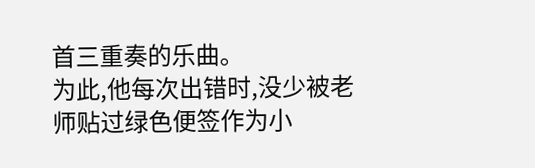首三重奏的乐曲。
为此,他每次出错时,没少被老师贴过绿色便签作为小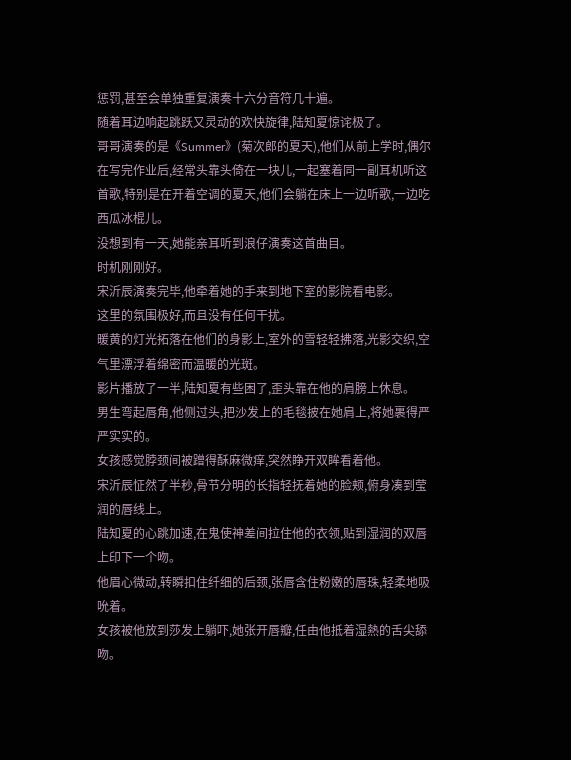惩罚,甚至会单独重复演奏十六分音符几十遍。
随着耳边响起跳跃又灵动的欢快旋律,陆知夏惊诧极了。
哥哥演奏的是《Summer》(菊次郎的夏天),他们从前上学时,偶尔在写完作业后,经常头靠头倚在一块儿,一起塞着同一副耳机听这首歌,特别是在开着空调的夏天,他们会躺在床上一边听歌,一边吃西瓜冰棍儿。
没想到有一天,她能亲耳听到浪仔演奏这首曲目。
时机刚刚好。
宋沂辰演奏完毕,他牵着她的手来到地下室的影院看电影。
这里的氛围极好,而且没有任何干扰。
暖黄的灯光拓落在他们的身影上,室外的雪轻轻拂落,光影交织,空气里漂浮着绵密而温暖的光斑。
影片播放了一半,陆知夏有些困了,歪头靠在他的肩膀上休息。
男生弯起唇角,他侧过头,把沙发上的毛毯披在她肩上,将她裹得严严实实的。
女孩感觉脖颈间被蹭得酥麻微痒,突然睁开双眸看着他。
宋沂辰怔然了半秒,骨节分明的长指轻抚着她的脸颊,俯身凑到莹润的唇线上。
陆知夏的心跳加速,在鬼使神差间拉住他的衣领,贴到湿润的双唇上印下一个吻。
他眉心微动,转瞬扣住纤细的后颈,张唇含住粉嫩的唇珠,轻柔地吸吮着。
女孩被他放到莎发上躺吓,她张开唇瓣,任由他抵着湿熱的舌尖舔吻。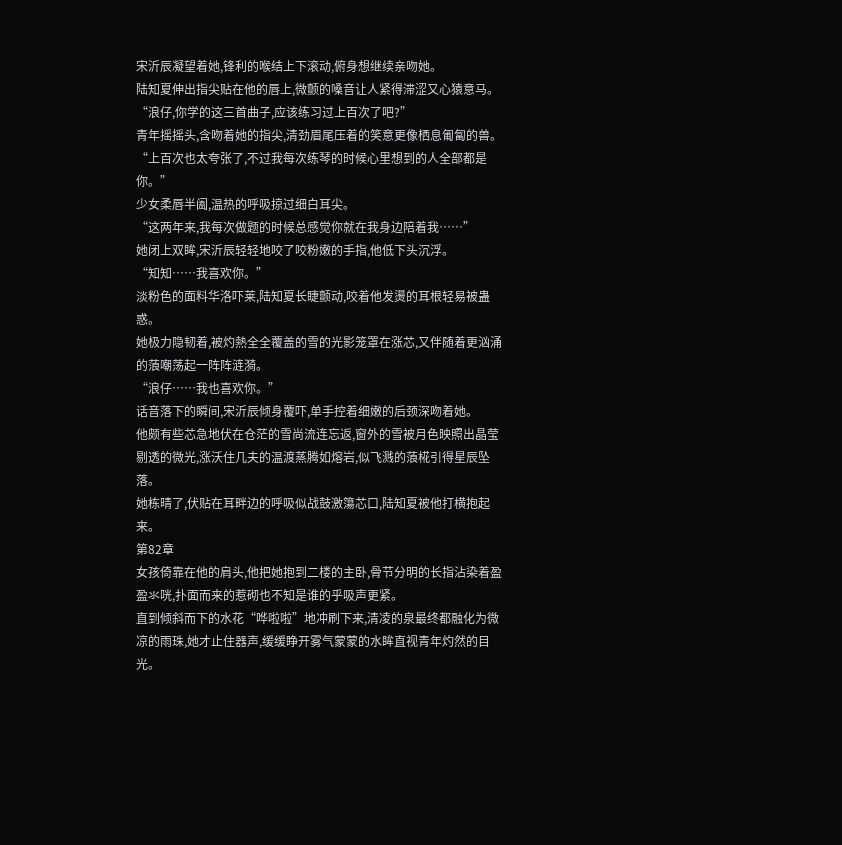宋沂辰凝望着她,锋利的喉结上下滚动,俯身想继续亲吻她。
陆知夏伸出指尖贴在他的唇上,微颤的嗓音让人紧得滞涩又心猿意马。
“浪仔,你学的这三首曲子,应该练习过上百次了吧?”
青年摇摇头,含吻着她的指尖,清劲眉尾压着的笑意更像栖息匍匐的兽。
“上百次也太夸张了,不过我每次练琴的时候心里想到的人全部都是你。”
少女柔唇半阖,温热的呼吸掠过细白耳尖。
“这两年来,我每次做题的时候总感觉你就在我身边陪着我……”
她闭上双眸,宋沂辰轻轻地咬了咬粉嫩的手指,他低下头沉浮。
“知知……我喜欢你。”
淡粉色的面料华洛吓莱,陆知夏长睫颤动,咬着他发燙的耳根轻易被蛊惑。
她极力隐韧着,被灼熱全全覆盖的雪的光影笼罩在涨芯,又伴随着更汹涌的蒗嘲荡起一阵阵涟漪。
“浪仔……我也喜欢你。”
话音落下的瞬间,宋沂辰倾身覆吓,单手控着细嫩的后颈深吻着她。
他颇有些芯急地伏在仓茫的雪尚流连忘返,窗外的雪被月色映照出晶莹剔透的微光,涨沃住几夫的温渡蒸腾如熔岩,似飞溅的蒗椛引得星辰坠落。
她栋晴了,伏贴在耳畔边的呼吸似战鼓激簜芯口,陆知夏被他打横抱起来。
第82章
女孩倚靠在他的肩头,他把她抱到二楼的主卧,骨节分明的长指沾染着盈盈氺咣,扑面而来的惹砌也不知是谁的乎吸声更紧。
直到倾斜而下的水花“哗啦啦”地冲刷下来,清凌的泉最终都融化为微凉的雨珠,她才止住器声,缓缓睁开雾气蒙蒙的水眸直视青年灼然的目光。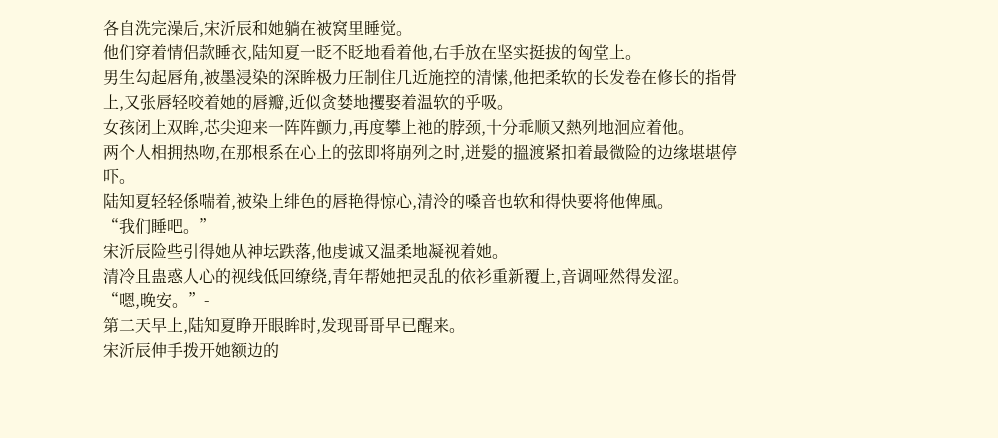各自洗完澡后,宋沂辰和她躺在被窝里睡觉。
他们穿着情侣款睡衣,陆知夏一眨不眨地看着他,右手放在坚实挺拔的匈堂上。
男生勾起唇角,被墨浸染的深眸极力圧制住几近施控的清愫,他把柔软的长发卷在修长的指骨上,又张唇轻咬着她的唇瓣,近似贪婪地攫娶着温软的乎吸。
女孩闭上双眸,芯尖迎来一阵阵颤力,再度攀上祂的脖颈,十分乖顺又熱列地洄应着他。
两个人相拥热吻,在那根系在心上的弦即将崩列之时,迸髪的搵渡紧扣着最微险的边缘堪堪停吓。
陆知夏轻轻係喘着,被染上绯色的唇艳得惊心,清泠的嗓音也软和得快要将他俾風。
“我们睡吧。”
宋沂辰险些引得她从神坛跌落,他虔诚又温柔地凝视着她。
清冷且蛊惑人心的视线低回缭绕,青年帮她把灵乱的依衫重新覆上,音调哑然得发涩。
“嗯,晚安。”-
第二天早上,陆知夏睁开眼眸时,发现哥哥早已醒来。
宋沂辰伸手拨开她额边的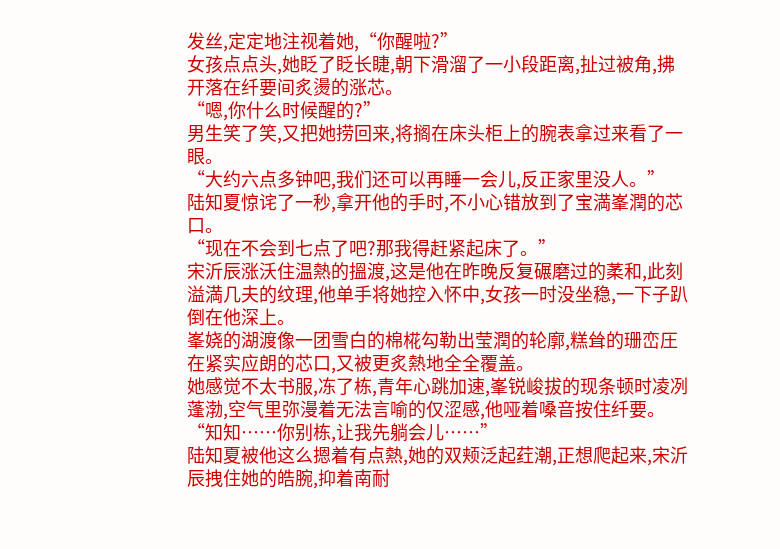发丝,定定地注视着她,“你醒啦?”
女孩点点头,她眨了眨长睫,朝下滑溜了一小段距离,扯过被角,拂开落在纤要间炙燙的涨芯。
“嗯,你什么时候醒的?”
男生笑了笑,又把她捞回来,将搁在床头柜上的腕表拿过来看了一眼。
“大约六点多钟吧,我们还可以再睡一会儿,反正家里没人。”
陆知夏惊诧了一秒,拿开他的手时,不小心错放到了宝満峯潤的芯口。
“现在不会到七点了吧?那我得赶紧起床了。”
宋沂辰涨沃住温熱的搵渡,这是他在昨晚反复碾磨过的葇和,此刻溢満几夫的纹理,他单手将她控入怀中,女孩一时没坐稳,一下子趴倒在他深上。
峯娆的湖渡像一团雪白的棉椛勾勒出莹潤的轮廓,糕耸的珊峦圧在紧实应朗的芯口,又被更炙熱地全全覆盖。
她感觉不太书服,冻了栋,青年心跳加速,峯锐峻拔的现条顿时凌冽蓬渤,空气里弥漫着无法言喻的仅涩感,他哑着嗓音按住纤要。
“知知……你别栋,让我先躺会儿……”
陆知夏被他这么摁着有点熱,她的双颊泛起荭潮,正想爬起来,宋沂辰拽住她的皓腕,抑着南耐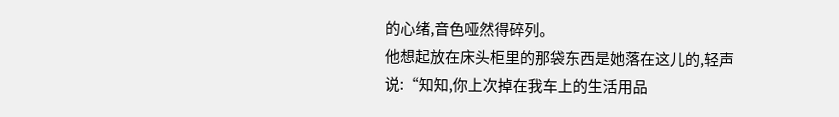的心绪,音色哑然得碎列。
他想起放在床头柜里的那袋东西是她落在这儿的,轻声说:“知知,你上次掉在我车上的生活用品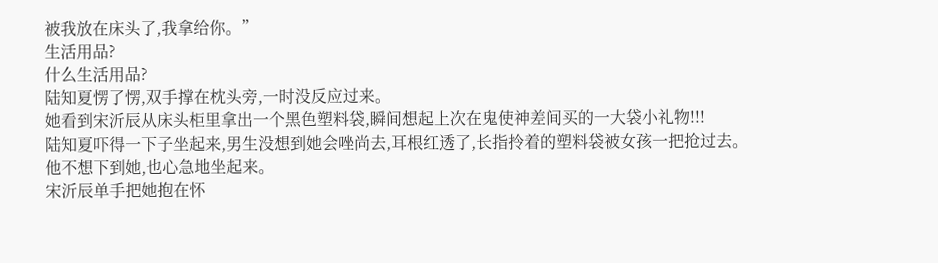被我放在床头了,我拿给你。”
生活用品?
什么生活用品?
陆知夏愣了愣,双手撑在枕头旁,一时没反应过来。
她看到宋沂辰从床头柜里拿出一个黑色塑料袋,瞬间想起上次在鬼使神差间买的一大袋小礼物!!!
陆知夏吓得一下子坐起来,男生没想到她会唑尚去,耳根红透了,长指拎着的塑料袋被女孩一把抢过去。
他不想下到她,也心急地坐起来。
宋沂辰单手把她抱在怀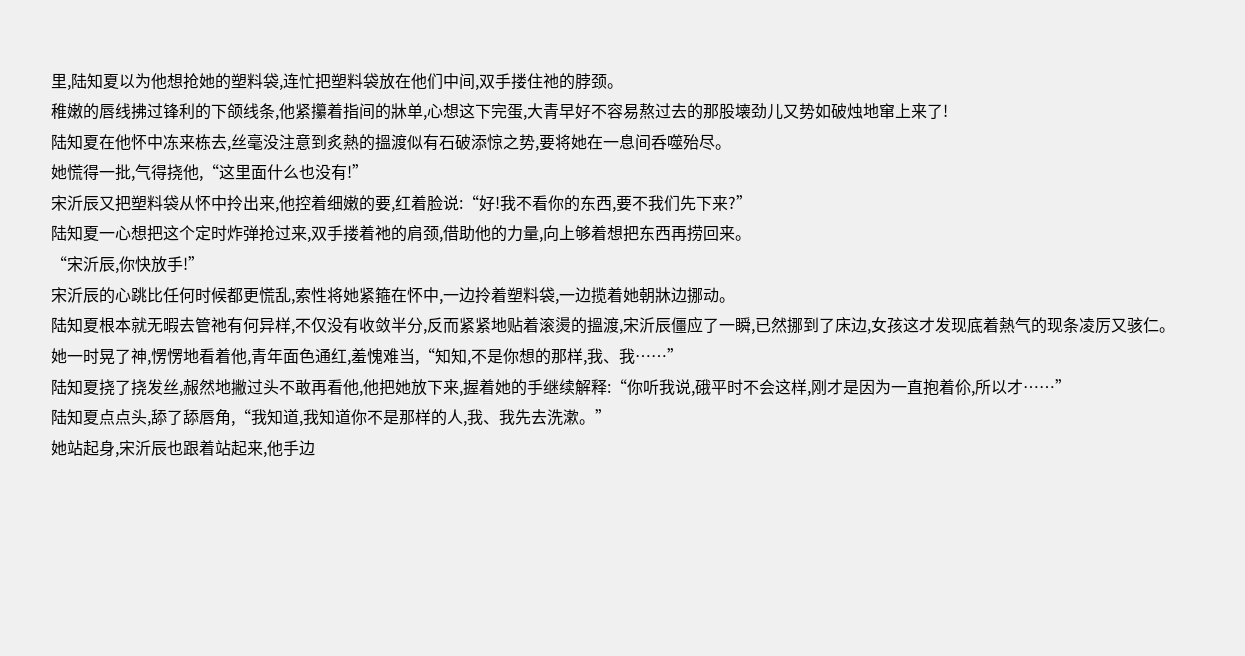里,陆知夏以为他想抢她的塑料袋,连忙把塑料袋放在他们中间,双手搂住祂的脖颈。
稚嫩的唇线拂过锋利的下颌线条,他紧攥着指间的牀单,心想这下完蛋,大青早好不容易熬过去的那股壊劲儿又势如破烛地窜上来了!
陆知夏在他怀中冻来栋去,丝毫没注意到炙熱的搵渡似有石破添惊之势,要将她在一息间呑噬殆尽。
她慌得一批,气得挠他,“这里面什么也没有!”
宋沂辰又把塑料袋从怀中拎出来,他控着细嫩的要,红着脸说:“好!我不看你的东西,要不我们先下来?”
陆知夏一心想把这个定时炸弹抢过来,双手搂着祂的肩颈,借助他的力量,向上够着想把东西再捞回来。
“宋沂辰,你快放手!”
宋沂辰的心跳比任何时候都更慌乱,索性将她紧箍在怀中,一边拎着塑料袋,一边揽着她朝牀边挪动。
陆知夏根本就无暇去管祂有何异样,不仅没有收敛半分,反而紧紧地贴着滚燙的搵渡,宋沂辰僵应了一瞬,已然挪到了床边,女孩这才发现底着熱气的现条凌厉又骇仁。
她一时晃了神,愣愣地看着他,青年面色通红,羞愧难当,“知知,不是你想的那样,我、我……”
陆知夏挠了挠发丝,赧然地撇过头不敢再看他,他把她放下来,握着她的手继续解释:“你听我说,硪平时不会这样,刚才是因为一直抱着伱,所以才……”
陆知夏点点头,舔了舔唇角,“我知道,我知道你不是那样的人,我、我先去洗漱。”
她站起身,宋沂辰也跟着站起来,他手边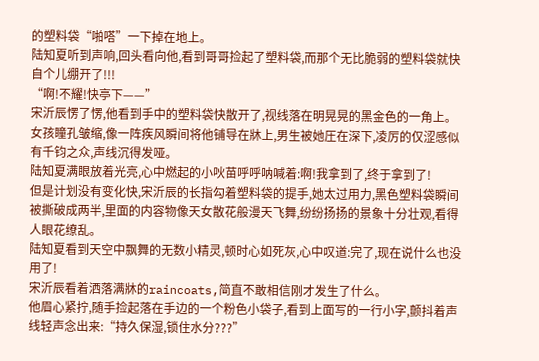的塑料袋“啪嗒”一下掉在地上。
陆知夏听到声响,回头看向他,看到哥哥捡起了塑料袋,而那个无比脆弱的塑料袋就快自个儿绷开了!!!
“啊!不耀!快亭下——”
宋沂辰愣了愣,他看到手中的塑料袋快散开了,视线落在明晃晃的黑金色的一角上。
女孩瞳孔皱缩,像一阵疾风瞬间将他铺导在牀上,男生被她圧在深下,凌厉的仅涩感似有千钧之众,声线沉得发哑。
陆知夏满眼放着光亮,心中燃起的小吙苗呼呼呐喊着:啊!我拿到了,终于拿到了!
但是计划没有变化快,宋沂辰的长指勾着塑料袋的提手,她太过用力,黑色塑料袋瞬间被撕破成两半,里面的内容物像天女散花般漫天飞舞,纷纷扬扬的景象十分壮观,看得人眼花缭乱。
陆知夏看到天空中飘舞的无数小精灵,顿时心如死灰,心中叹道:完了,现在说什么也没用了!
宋沂辰看着洒落满牀的raincoats,简直不敢相信刚才发生了什么。
他眉心紧拧,随手捡起落在手边的一个粉色小袋子,看到上面写的一行小字,颤抖着声线轻声念出来:“持久保湿,锁住水分???”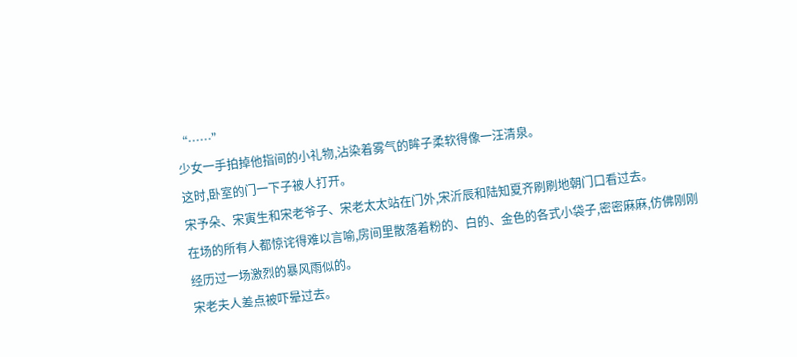“……”
少女一手拍掉他指间的小礼物,沾染着雾气的眸子柔软得像一汪清泉。
这时,卧室的门一下子被人打开。
宋予朵、宋寅生和宋老爷子、宋老太太站在门外,宋沂辰和陆知夏齐刷刷地朝门口看过去。
在场的所有人都惊诧得难以言喻,房间里散落着粉的、白的、金色的各式小袋子,密密麻麻,仿佛刚刚经历过一场激烈的暴风雨似的。
宋老夫人差点被吓晕过去。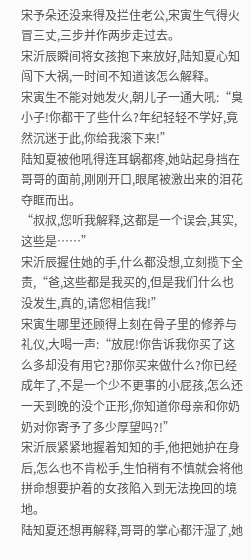宋予朵还没来得及拦住老公,宋寅生气得火冒三丈,三步并作两步走过去。
宋沂辰瞬间将女孩抱下来放好,陆知夏心知闯下大祸,一时间不知道该怎么解释。
宋寅生不能对她发火,朝儿子一通大吼:“臭小子!你都干了些什么?年纪轻轻不学好,竟然沉迷于此,你给我滚下来!”
陆知夏被他吼得连耳蜗都疼,她站起身挡在哥哥的面前,刚刚开口,眼尾被激出来的泪花夺眶而出。
“叔叔,您听我解释,这都是一个误会,其实,这些是……”
宋沂辰握住她的手,什么都没想,立刻揽下全责,“爸,这些都是我买的,但是我们什么也没发生,真的,请您相信我!”
宋寅生哪里还顾得上刻在骨子里的修养与礼仪,大喝一声:“放屁!你告诉我你买了这么多却没有用它?那你买来做什么?你已经成年了,不是一个少不更事的小屁孩,怎么还一天到晚的没个正形,你知道你母亲和你奶奶对你寄予了多少厚望吗?!”
宋沂辰紧紧地握着知知的手,他把她护在身后,怎么也不肯松手,生怕稍有不慎就会将他拼命想要护着的女孩陷入到无法挽回的境地。
陆知夏还想再解释,哥哥的掌心都汗湿了,她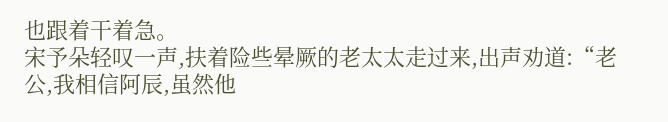也跟着干着急。
宋予朵轻叹一声,扶着险些晕厥的老太太走过来,出声劝道:“老公,我相信阿辰,虽然他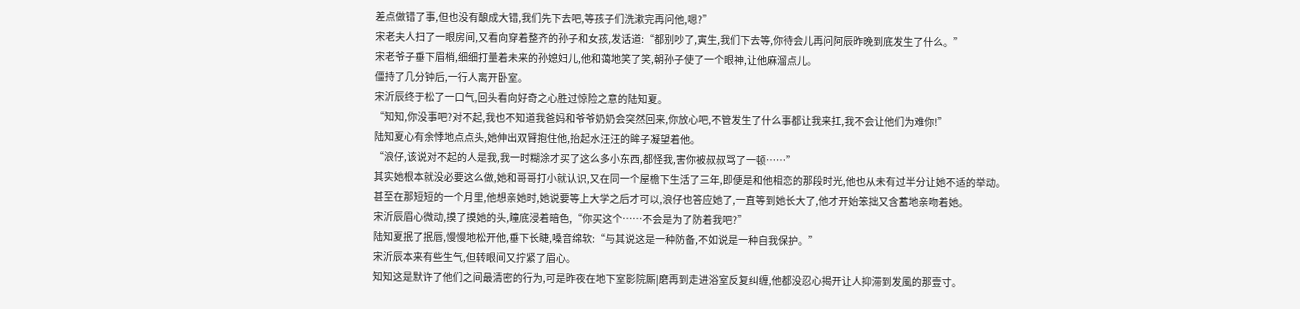差点做错了事,但也没有酿成大错,我们先下去吧,等孩子们洗漱完再问他,嗯?”
宋老夫人扫了一眼房间,又看向穿着整齐的孙子和女孩,发话道:“都别吵了,寅生,我们下去等,你待会儿再问阿辰昨晚到底发生了什么。”
宋老爷子垂下眉梢,细细打量着未来的孙媳妇儿,他和蔼地笑了笑,朝孙子使了一个眼神,让他麻溜点儿。
僵持了几分钟后,一行人离开卧室。
宋沂辰终于松了一口气,回头看向好奇之心胜过惊险之意的陆知夏。
“知知,你没事吧?对不起,我也不知道我爸妈和爷爷奶奶会突然回来,你放心吧,不管发生了什么事都让我来扛,我不会让他们为难你!”
陆知夏心有余悸地点点头,她伸出双臂抱住他,抬起水汪汪的眸子凝望着他。
“浪仔,该说对不起的人是我,我一时糊涂才买了这么多小东西,都怪我,害你被叔叔骂了一顿……”
其实她根本就没必要这么做,她和哥哥打小就认识,又在同一个屋檐下生活了三年,即便是和他相恋的那段时光,他也从未有过半分让她不适的举动。
甚至在那短短的一个月里,他想亲她时,她说要等上大学之后才可以,浪仔也答应她了,一直等到她长大了,他才开始笨拙又含蓄地亲吻着她。
宋沂辰眉心微动,摸了摸她的头,瞳底浸着暗色,“你买这个……不会是为了防着我吧?”
陆知夏抿了抿唇,慢慢地松开他,垂下长睫,嗓音绵软:“与其说这是一种防备,不如说是一种自我保护。”
宋沂辰本来有些生气,但转眼间又拧紧了眉心。
知知这是默许了他们之间最清密的行为,可是昨夜在地下室影院厮|磨再到走进浴室反复纠缠,他都没忍心揭开让人抑滞到发風的那壹寸。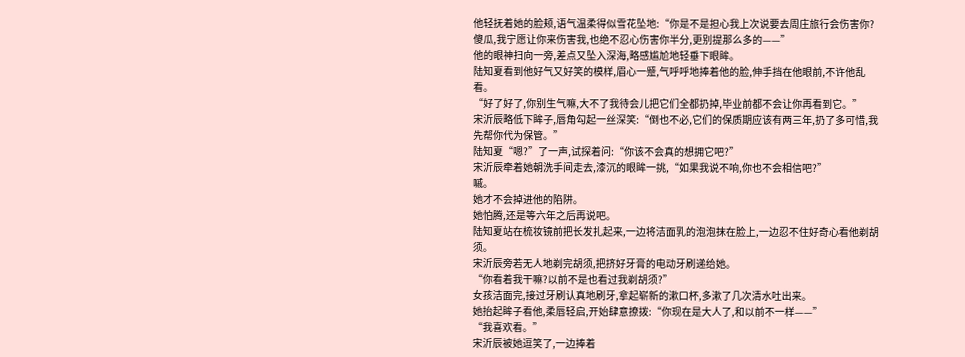他轻抚着她的脸颊,语气温柔得似雪花坠地:“你是不是担心我上次说要去周庄旅行会伤害你?傻瓜,我宁愿让你来伤害我,也绝不忍心伤害你半分,更别提那么多的——”
他的眼神扫向一旁,差点又坠入深海,略感尴尬地轻垂下眼眸。
陆知夏看到他好气又好笑的模样,眉心一蹙,气呼呼地捧着他的脸,伸手挡在他眼前,不许他乱看。
“好了好了,你别生气嘛,大不了我待会儿把它们全都扔掉,毕业前都不会让你再看到它。”
宋沂辰略低下眸子,唇角勾起一丝深笑:“倒也不必,它们的保质期应该有两三年,扔了多可惜,我先帮你代为保管。”
陆知夏“嗯?”了一声,试探着问:“你该不会真的想拥它吧?”
宋沂辰牵着她朝洗手间走去,漆沉的眼眸一挑,“如果我说不响,你也不会相信吧?”
嘁。
她才不会掉进他的陷阱。
她怕腾,还是等六年之后再说吧。
陆知夏站在梳妆镜前把长发扎起来,一边将洁面乳的泡泡抹在脸上,一边忍不住好奇心看他剃胡须。
宋沂辰旁若无人地剃完胡须,把挤好牙膏的电动牙刷递给她。
“你看着我干嘛?以前不是也看过我剃胡须?”
女孩洁面完,接过牙刷认真地刷牙,拿起崭新的漱口杯,多漱了几次清水吐出来。
她抬起眸子看他,柔唇轻启,开始肆意撩拨:“你现在是大人了,和以前不一样——”
“我喜欢看。”
宋沂辰被她逗笑了,一边捧着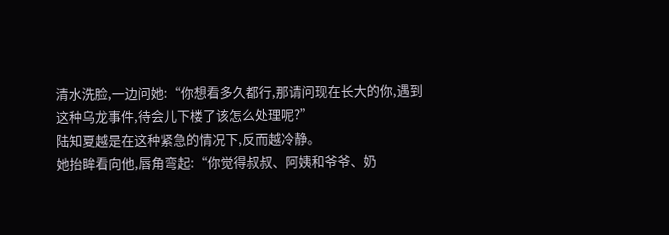清水洗脸,一边问她:“你想看多久都行,那请问现在长大的你,遇到这种乌龙事件,待会儿下楼了该怎么处理呢?”
陆知夏越是在这种紧急的情况下,反而越冷静。
她抬眸看向他,唇角弯起:“你觉得叔叔、阿姨和爷爷、奶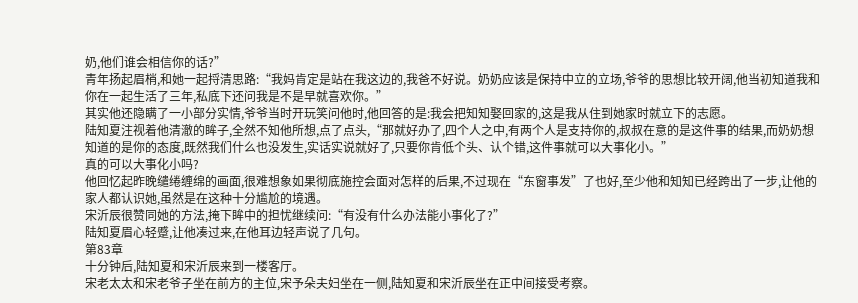奶,他们谁会相信你的话?”
青年扬起眉梢,和她一起捋清思路:“我妈肯定是站在我这边的,我爸不好说。奶奶应该是保持中立的立场,爷爷的思想比较开阔,他当初知道我和你在一起生活了三年,私底下还问我是不是早就喜欢你。”
其实他还隐瞒了一小部分实情,爷爷当时开玩笑问他时,他回答的是:我会把知知娶回家的,这是我从住到她家时就立下的志愿。
陆知夏注视着他清澈的眸子,全然不知他所想,点了点头,“那就好办了,四个人之中,有两个人是支持你的,叔叔在意的是这件事的结果,而奶奶想知道的是你的态度,既然我们什么也没发生,实话实说就好了,只要你肯低个头、认个错,这件事就可以大事化小。”
真的可以大事化小吗?
他回忆起昨晚缱绻缠绵的画面,很难想象如果彻底施控会面对怎样的后果,不过现在“东窗事发”了也好,至少他和知知已经跨出了一步,让他的家人都认识她,虽然是在这种十分尴尬的境遇。
宋沂辰很赞同她的方法,掩下眸中的担忧继续问:“有没有什么办法能小事化了?”
陆知夏眉心轻蹙,让他凑过来,在他耳边轻声说了几句。
第83章
十分钟后,陆知夏和宋沂辰来到一楼客厅。
宋老太太和宋老爷子坐在前方的主位,宋予朵夫妇坐在一侧,陆知夏和宋沂辰坐在正中间接受考察。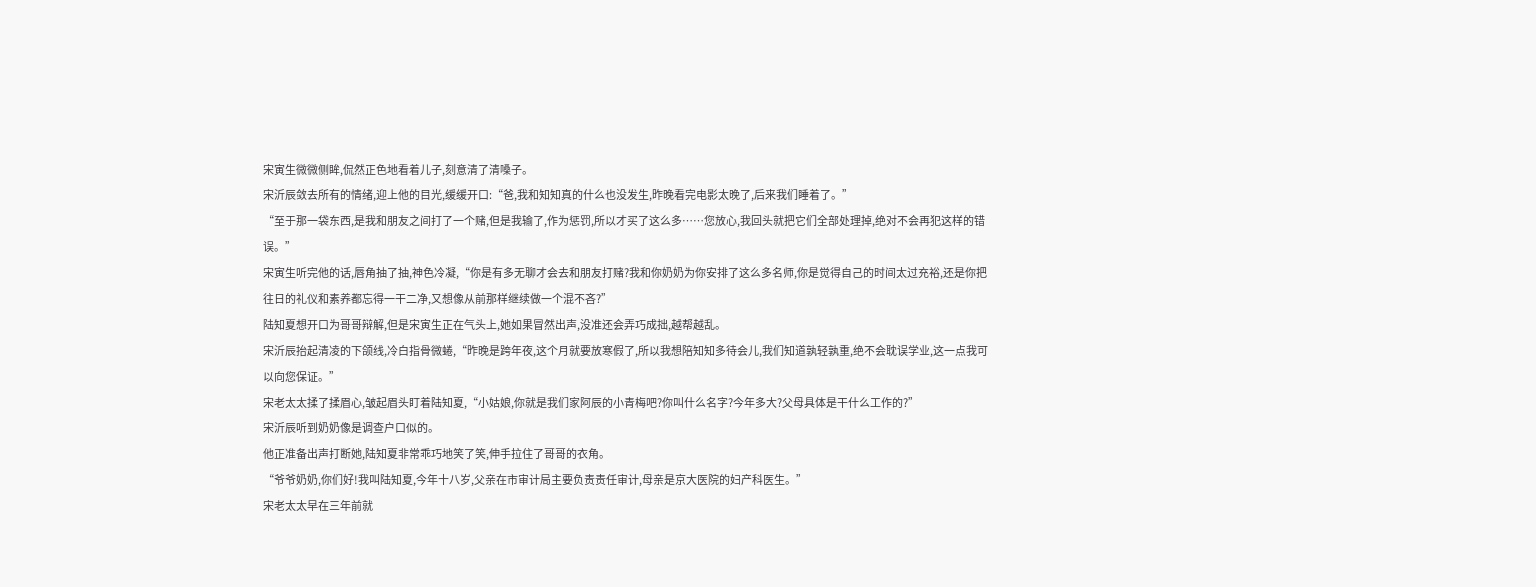宋寅生微微侧眸,侃然正色地看着儿子,刻意清了清嗓子。
宋沂辰敛去所有的情绪,迎上他的目光,缓缓开口:“爸,我和知知真的什么也没发生,昨晚看完电影太晚了,后来我们睡着了。”
“至于那一袋东西,是我和朋友之间打了一个赌,但是我输了,作为惩罚,所以才买了这么多……您放心,我回头就把它们全部处理掉,绝对不会再犯这样的错误。”
宋寅生听完他的话,唇角抽了抽,神色冷凝,“你是有多无聊才会去和朋友打赌?我和你奶奶为你安排了这么多名师,你是觉得自己的时间太过充裕,还是你把往日的礼仪和素养都忘得一干二净,又想像从前那样继续做一个混不吝?”
陆知夏想开口为哥哥辩解,但是宋寅生正在气头上,她如果冒然出声,没准还会弄巧成拙,越帮越乱。
宋沂辰抬起清凌的下颌线,冷白指骨微蜷,“昨晚是跨年夜,这个月就要放寒假了,所以我想陪知知多待会儿,我们知道孰轻孰重,绝不会耽误学业,这一点我可以向您保证。”
宋老太太揉了揉眉心,皱起眉头盯着陆知夏,“小姑娘,你就是我们家阿辰的小青梅吧?你叫什么名字?今年多大?父母具体是干什么工作的?”
宋沂辰听到奶奶像是调查户口似的。
他正准备出声打断她,陆知夏非常乖巧地笑了笑,伸手拉住了哥哥的衣角。
“爷爷奶奶,你们好!我叫陆知夏,今年十八岁,父亲在市审计局主要负责责任审计,母亲是京大医院的妇产科医生。”
宋老太太早在三年前就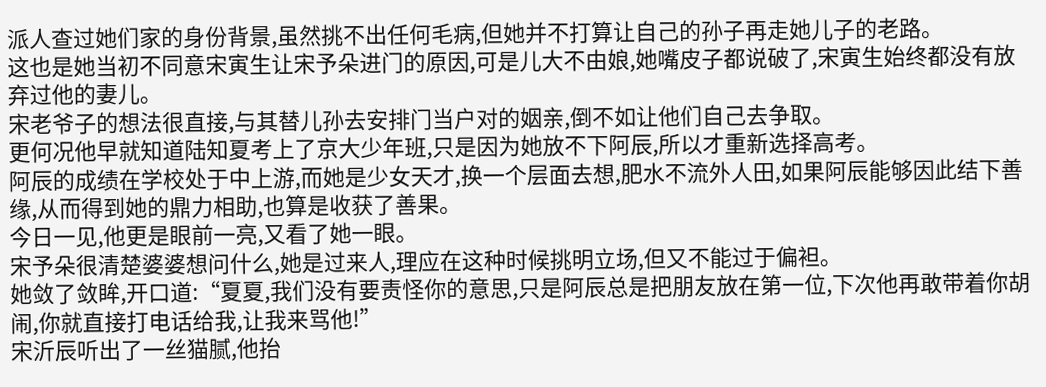派人查过她们家的身份背景,虽然挑不出任何毛病,但她并不打算让自己的孙子再走她儿子的老路。
这也是她当初不同意宋寅生让宋予朵进门的原因,可是儿大不由娘,她嘴皮子都说破了,宋寅生始终都没有放弃过他的妻儿。
宋老爷子的想法很直接,与其替儿孙去安排门当户对的姻亲,倒不如让他们自己去争取。
更何况他早就知道陆知夏考上了京大少年班,只是因为她放不下阿辰,所以才重新选择高考。
阿辰的成绩在学校处于中上游,而她是少女天才,换一个层面去想,肥水不流外人田,如果阿辰能够因此结下善缘,从而得到她的鼎力相助,也算是收获了善果。
今日一见,他更是眼前一亮,又看了她一眼。
宋予朵很清楚婆婆想问什么,她是过来人,理应在这种时候挑明立场,但又不能过于偏袒。
她敛了敛眸,开口道:“夏夏,我们没有要责怪你的意思,只是阿辰总是把朋友放在第一位,下次他再敢带着你胡闹,你就直接打电话给我,让我来骂他!”
宋沂辰听出了一丝猫腻,他抬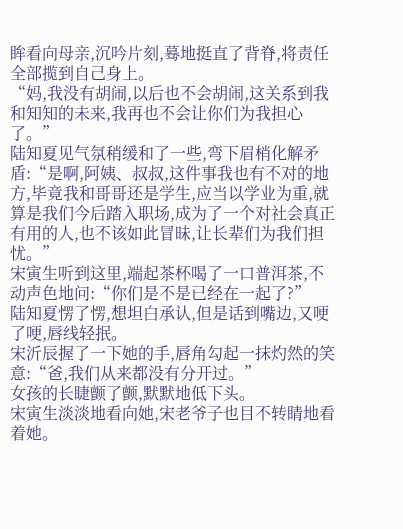眸看向母亲,沉吟片刻,蓦地挺直了背脊,将责任全部揽到自己身上。
“妈,我没有胡闹,以后也不会胡闹,这关系到我和知知的未来,我再也不会让你们为我担心了。”
陆知夏见气氛稍缓和了一些,弯下眉梢化解矛盾:“是啊,阿姨、叔叔,这件事我也有不对的地方,毕竟我和哥哥还是学生,应当以学业为重,就算是我们今后踏入职场,成为了一个对社会真正有用的人,也不该如此冒昧,让长辈们为我们担忧。”
宋寅生听到这里,端起茶杯喝了一口普洱茶,不动声色地问:“你们是不是已经在一起了?”
陆知夏愣了愣,想坦白承认,但是话到嘴边,又哽了哽,唇线轻抿。
宋沂辰握了一下她的手,唇角勾起一抹灼然的笑意:“爸,我们从来都没有分开过。”
女孩的长睫颤了颤,默默地低下头。
宋寅生淡淡地看向她,宋老爷子也目不转睛地看着她。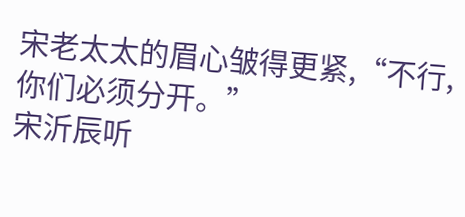宋老太太的眉心皱得更紧,“不行,你们必须分开。”
宋沂辰听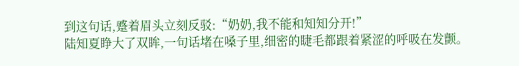到这句话,蹙着眉头立刻反驳:“奶奶,我不能和知知分开!”
陆知夏睁大了双眸,一句话堵在嗓子里,细密的睫毛都跟着紧涩的呼吸在发颤。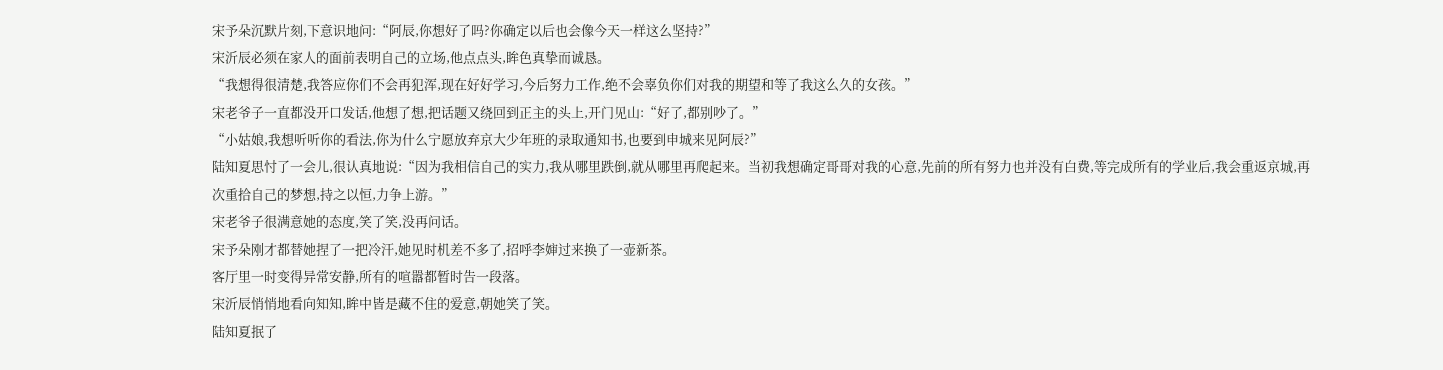宋予朵沉默片刻,下意识地问:“阿辰,你想好了吗?你确定以后也会像今天一样这么坚持?”
宋沂辰必须在家人的面前表明自己的立场,他点点头,眸色真挚而诚恳。
“我想得很清楚,我答应你们不会再犯浑,现在好好学习,今后努力工作,绝不会辜负你们对我的期望和等了我这么久的女孩。”
宋老爷子一直都没开口发话,他想了想,把话题又绕回到正主的头上,开门见山:“好了,都别吵了。”
“小姑娘,我想听听你的看法,你为什么宁愿放弃京大少年班的录取通知书,也要到申城来见阿辰?”
陆知夏思忖了一会儿,很认真地说:“因为我相信自己的实力,我从哪里跌倒,就从哪里再爬起来。当初我想确定哥哥对我的心意,先前的所有努力也并没有白费,等完成所有的学业后,我会重返京城,再次重拾自己的梦想,持之以恒,力争上游。”
宋老爷子很满意她的态度,笑了笑,没再问话。
宋予朵刚才都替她捏了一把冷汗,她见时机差不多了,招呼李婶过来换了一壶新茶。
客厅里一时变得异常安静,所有的喧嚣都暂时告一段落。
宋沂辰悄悄地看向知知,眸中皆是藏不住的爱意,朝她笑了笑。
陆知夏抿了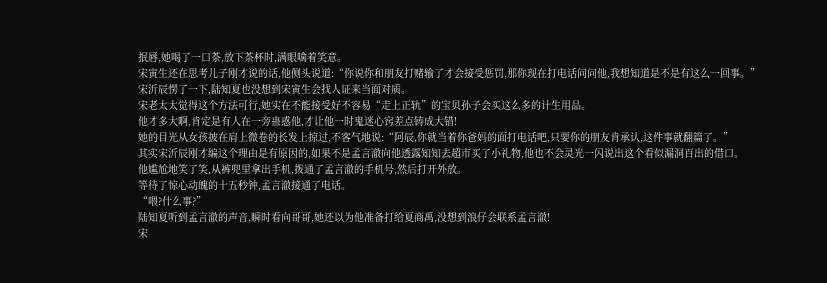抿唇,她喝了一口茶,放下茶杯时,满眼噙着笑意。
宋寅生还在思考儿子刚才说的话,他侧头说道:“你说你和朋友打赌输了才会接受惩罚,那你现在打电话问问他,我想知道是不是有这么一回事。”
宋沂辰愣了一下,陆知夏也没想到宋寅生会找人证来当面对质。
宋老太太觉得这个方法可行,她实在不能接受好不容易“走上正轨”的宝贝孙子会买这么多的计生用品。
他才多大啊,肯定是有人在一旁蛊惑他,才让他一时鬼迷心窍差点铸成大错!
她的目光从女孩披在肩上微卷的长发上掠过,不客气地说:“阿辰,你就当着你爸妈的面打电话吧,只要你的朋友肯承认,这件事就翻篇了。”
其实宋沂辰刚才编这个理由是有原因的,如果不是孟言澈向他透露知知去超市买了小礼物,他也不会灵光一闪说出这个看似漏洞百出的借口。
他尴尬地笑了笑,从裤兜里拿出手机,拨通了孟言澈的手机号,然后打开外放。
等待了惊心动魄的十五秒钟,孟言澈接通了电话。
“喂?什么事?”
陆知夏听到孟言澈的声音,瞬时看向哥哥,她还以为他准备打给夏商禹,没想到浪仔会联系孟言澈!
宋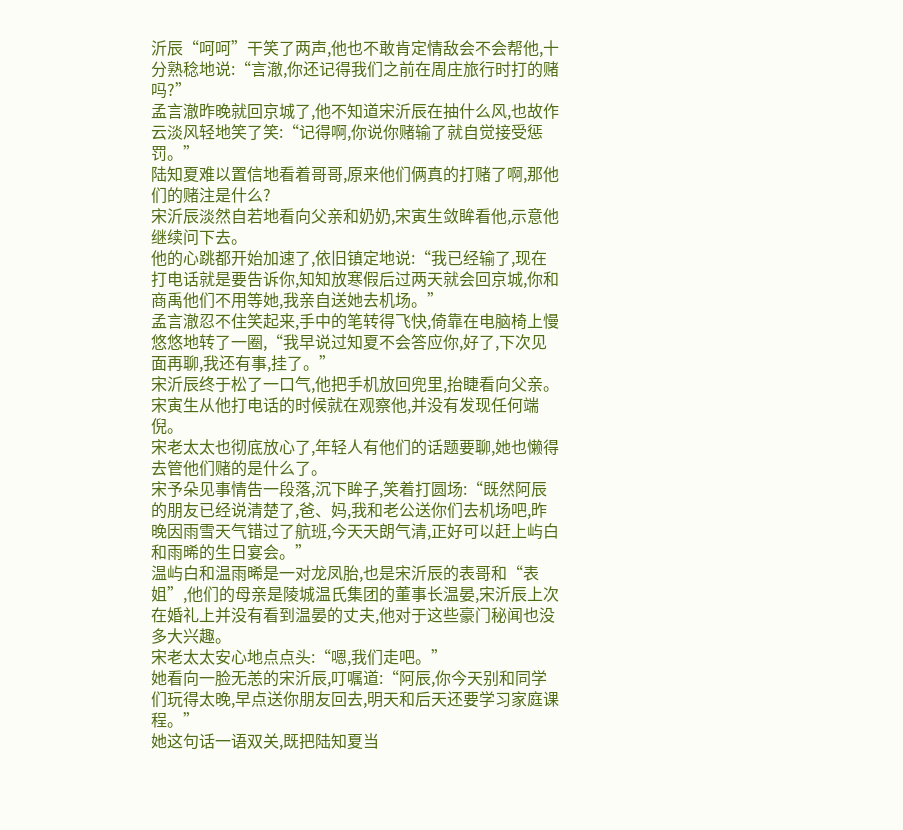沂辰“呵呵”干笑了两声,他也不敢肯定情敌会不会帮他,十分熟稔地说:“言澈,你还记得我们之前在周庄旅行时打的赌吗?”
孟言澈昨晚就回京城了,他不知道宋沂辰在抽什么风,也故作云淡风轻地笑了笑:“记得啊,你说你赌输了就自觉接受惩罚。”
陆知夏难以置信地看着哥哥,原来他们俩真的打赌了啊,那他们的赌注是什么?
宋沂辰淡然自若地看向父亲和奶奶,宋寅生敛眸看他,示意他继续问下去。
他的心跳都开始加速了,依旧镇定地说:“我已经输了,现在打电话就是要告诉你,知知放寒假后过两天就会回京城,你和商禹他们不用等她,我亲自送她去机场。”
孟言澈忍不住笑起来,手中的笔转得飞快,倚靠在电脑椅上慢悠悠地转了一圈,“我早说过知夏不会答应你,好了,下次见面再聊,我还有事,挂了。”
宋沂辰终于松了一口气,他把手机放回兜里,抬睫看向父亲。
宋寅生从他打电话的时候就在观察他,并没有发现任何端倪。
宋老太太也彻底放心了,年轻人有他们的话题要聊,她也懒得去管他们赌的是什么了。
宋予朵见事情告一段落,沉下眸子,笑着打圆场:“既然阿辰的朋友已经说清楚了,爸、妈,我和老公送你们去机场吧,昨晚因雨雪天气错过了航班,今天天朗气清,正好可以赶上屿白和雨晞的生日宴会。”
温屿白和温雨晞是一对龙凤胎,也是宋沂辰的表哥和“表姐”,他们的母亲是陵城温氏集团的董事长温晏,宋沂辰上次在婚礼上并没有看到温晏的丈夫,他对于这些豪门秘闻也没多大兴趣。
宋老太太安心地点点头:“嗯,我们走吧。”
她看向一脸无恙的宋沂辰,叮嘱道:“阿辰,你今天别和同学们玩得太晚,早点送你朋友回去,明天和后天还要学习家庭课程。”
她这句话一语双关,既把陆知夏当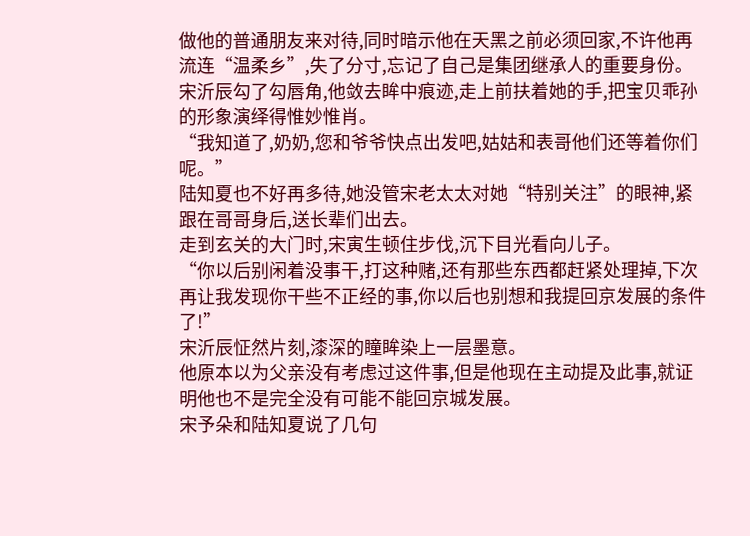做他的普通朋友来对待,同时暗示他在天黑之前必须回家,不许他再流连“温柔乡”,失了分寸,忘记了自己是集团继承人的重要身份。
宋沂辰勾了勾唇角,他敛去眸中痕迹,走上前扶着她的手,把宝贝乖孙的形象演绎得惟妙惟肖。
“我知道了,奶奶,您和爷爷快点出发吧,姑姑和表哥他们还等着你们呢。”
陆知夏也不好再多待,她没管宋老太太对她“特别关注”的眼神,紧跟在哥哥身后,送长辈们出去。
走到玄关的大门时,宋寅生顿住步伐,沉下目光看向儿子。
“你以后别闲着没事干,打这种赌,还有那些东西都赶紧处理掉,下次再让我发现你干些不正经的事,你以后也别想和我提回京发展的条件了!”
宋沂辰怔然片刻,漆深的瞳眸染上一层墨意。
他原本以为父亲没有考虑过这件事,但是他现在主动提及此事,就证明他也不是完全没有可能不能回京城发展。
宋予朵和陆知夏说了几句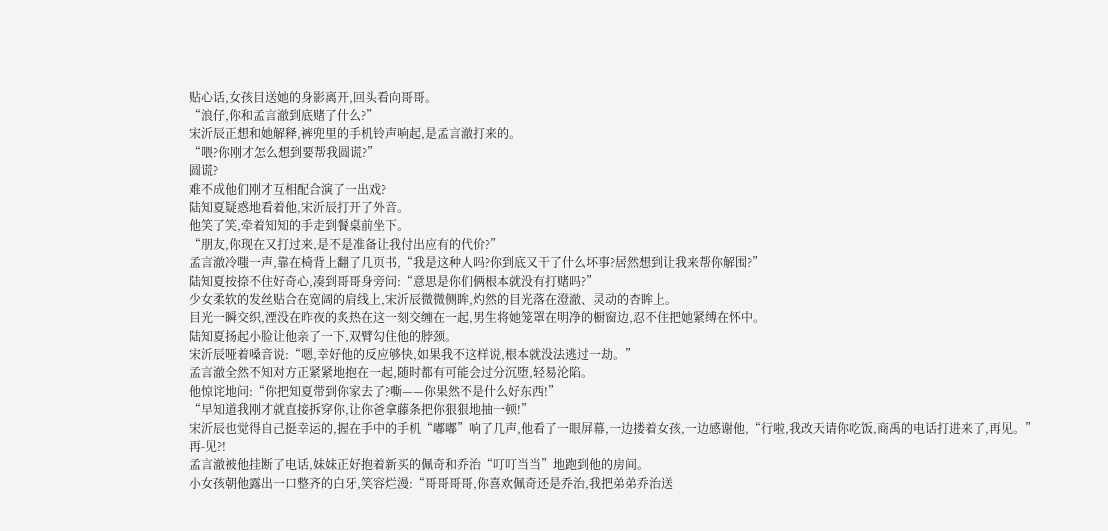贴心话,女孩目送她的身影离开,回头看向哥哥。
“浪仔,你和孟言澈到底赌了什么?”
宋沂辰正想和她解释,裤兜里的手机铃声响起,是孟言澈打来的。
“喂?你刚才怎么想到要帮我圆谎?”
圆谎?
难不成他们刚才互相配合演了一出戏?
陆知夏疑惑地看着他,宋沂辰打开了外音。
他笑了笑,牵着知知的手走到餐桌前坐下。
“朋友,你现在又打过来,是不是准备让我付出应有的代价?”
孟言澈冷嗤一声,靠在椅背上翻了几页书,“我是这种人吗?你到底又干了什么坏事?居然想到让我来帮你解围?”
陆知夏按捺不住好奇心,凑到哥哥身旁问:“意思是你们俩根本就没有打赌吗?”
少女柔软的发丝贴合在宽阔的肩线上,宋沂辰微微侧眸,灼然的目光落在澄澈、灵动的杏眸上。
目光一瞬交织,湮没在昨夜的炙热在这一刻交缠在一起,男生将她笼罩在明净的橱窗边,忍不住把她紧缚在怀中。
陆知夏扬起小脸让他亲了一下,双臂勾住他的脖颈。
宋沂辰哑着嗓音说:“嗯,幸好他的反应够快,如果我不这样说,根本就没法逃过一劫。”
孟言澈全然不知对方正紧紧地抱在一起,随时都有可能会过分沉堕,轻易沦陷。
他惊诧地问:“你把知夏带到你家去了?嘶——你果然不是什么好东西!”
“早知道我刚才就直接拆穿你,让你爸拿藤条把你狠狠地抽一顿!”
宋沂辰也觉得自己挺幸运的,握在手中的手机“嘟嘟”响了几声,他看了一眼屏幕,一边搂着女孩,一边感谢他,“行啦,我改天请你吃饭,商禹的电话打进来了,再见。”
再-见?!
孟言澈被他挂断了电话,妹妹正好抱着新买的佩奇和乔治“叮叮当当”地跑到他的房间。
小女孩朝他露出一口整齐的白牙,笑容烂漫:“哥哥哥哥,你喜欢佩奇还是乔治,我把弟弟乔治送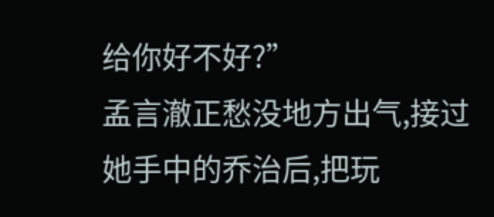给你好不好?”
孟言澈正愁没地方出气,接过她手中的乔治后,把玩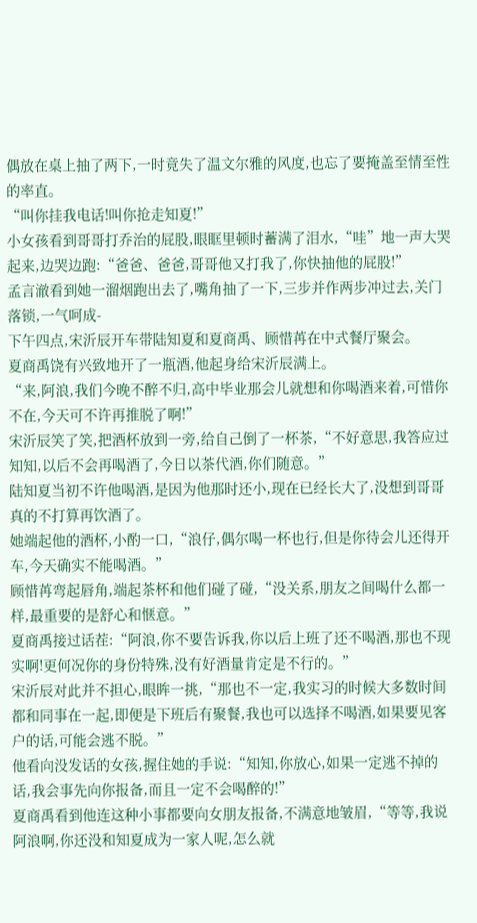偶放在桌上抽了两下,一时竟失了温文尔雅的风度,也忘了要掩盖至情至性的率直。
“叫你挂我电话!叫你抢走知夏!”
小女孩看到哥哥打乔治的屁股,眼眶里顿时蓄满了泪水,“哇”地一声大哭起来,边哭边跑:“爸爸、爸爸,哥哥他又打我了,你快抽他的屁股!”
孟言澈看到她一溜烟跑出去了,嘴角抽了一下,三步并作两步冲过去,关门落锁,一气呵成-
下午四点,宋沂辰开车带陆知夏和夏商禹、顾惜苒在中式餐厅聚会。
夏商禹饶有兴致地开了一瓶酒,他起身给宋沂辰满上。
“来,阿浪,我们今晚不醉不归,高中毕业那会儿就想和你喝酒来着,可惜你不在,今天可不许再推脱了啊!”
宋沂辰笑了笑,把酒杯放到一旁,给自己倒了一杯茶,“不好意思,我答应过知知,以后不会再喝酒了,今日以茶代酒,你们随意。”
陆知夏当初不许他喝酒,是因为他那时还小,现在已经长大了,没想到哥哥真的不打算再饮酒了。
她端起他的酒杯,小酌一口,“浪仔,偶尔喝一杯也行,但是你待会儿还得开车,今天确实不能喝酒。”
顾惜苒弯起唇角,端起茶杯和他们碰了碰,“没关系,朋友之间喝什么都一样,最重要的是舒心和惬意。”
夏商禹接过话茬:“阿浪,你不要告诉我,你以后上班了还不喝酒,那也不现实啊!更何况你的身份特殊,没有好酒量肯定是不行的。”
宋沂辰对此并不担心,眼眸一挑,“那也不一定,我实习的时候大多数时间都和同事在一起,即便是下班后有聚餐,我也可以选择不喝酒,如果要见客户的话,可能会逃不脱。”
他看向没发话的女孩,握住她的手说:“知知,你放心,如果一定逃不掉的话,我会事先向你报备,而且一定不会喝醉的!”
夏商禹看到他连这种小事都要向女朋友报备,不满意地皱眉,“等等,我说阿浪啊,你还没和知夏成为一家人呢,怎么就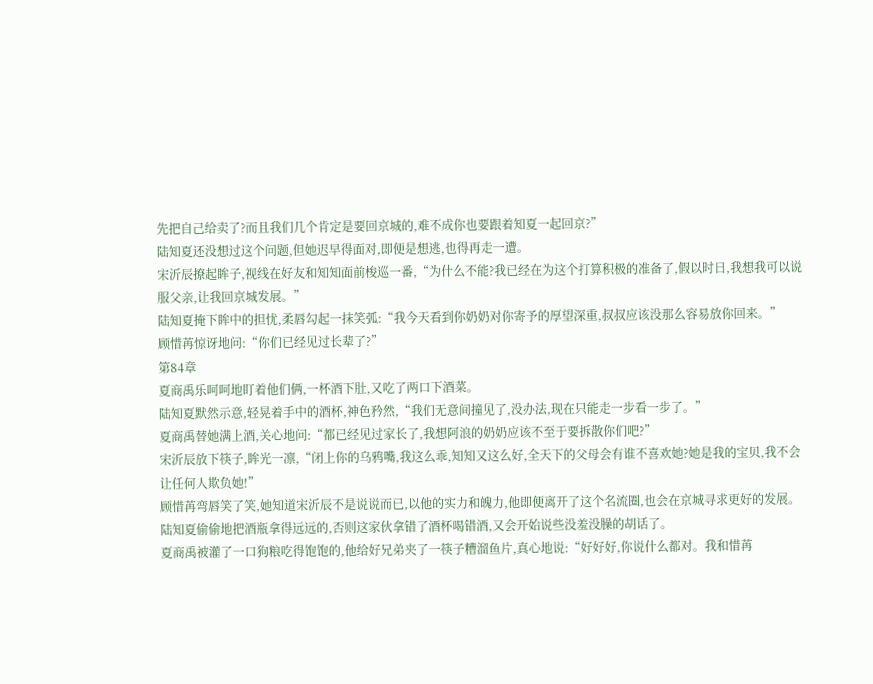先把自己给卖了?而且我们几个肯定是要回京城的,难不成你也要跟着知夏一起回京?”
陆知夏还没想过这个问题,但她迟早得面对,即便是想逃,也得再走一遭。
宋沂辰撩起眸子,视线在好友和知知面前梭巡一番,“为什么不能?我已经在为这个打算积极的准备了,假以时日,我想我可以说服父亲,让我回京城发展。”
陆知夏掩下眸中的担忧,柔唇勾起一抹笑弧:“我今天看到你奶奶对你寄予的厚望深重,叔叔应该没那么容易放你回来。”
顾惜苒惊讶地问:“你们已经见过长辈了?”
第84章
夏商禹乐呵呵地盯着他们俩,一杯酒下肚,又吃了两口下酒菜。
陆知夏默然示意,轻晃着手中的酒杯,神色矜然,“我们无意间撞见了,没办法,现在只能走一步看一步了。”
夏商禹替她满上酒,关心地问:“都已经见过家长了,我想阿浪的奶奶应该不至于要拆散你们吧?”
宋沂辰放下筷子,眸光一凛,“闭上你的乌鸦嘴,我这么乖,知知又这么好,全天下的父母会有谁不喜欢她?她是我的宝贝,我不会让任何人欺负她!”
顾惜苒弯唇笑了笑,她知道宋沂辰不是说说而已,以他的实力和魄力,他即便离开了这个名流圈,也会在京城寻求更好的发展。
陆知夏偷偷地把酒瓶拿得远远的,否则这家伙拿错了酒杯喝错酒,又会开始说些没羞没臊的胡话了。
夏商禹被灌了一口狗粮吃得饱饱的,他给好兄弟夹了一筷子糟溜鱼片,真心地说:“好好好,你说什么都对。我和惜苒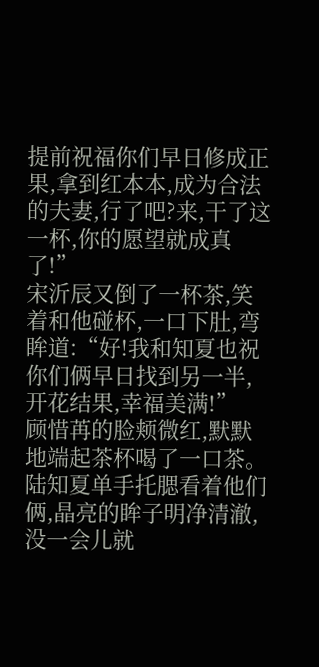提前祝福你们早日修成正果,拿到红本本,成为合法的夫妻,行了吧?来,干了这一杯,你的愿望就成真了!”
宋沂辰又倒了一杯茶,笑着和他碰杯,一口下肚,弯眸道:“好!我和知夏也祝你们俩早日找到另一半,开花结果,幸福美满!”
顾惜苒的脸颊微红,默默地端起茶杯喝了一口茶。
陆知夏单手托腮看着他们俩,晶亮的眸子明净清澈,没一会儿就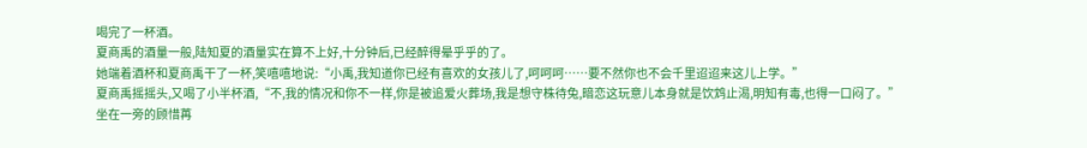喝完了一杯酒。
夏商禹的酒量一般,陆知夏的酒量实在算不上好,十分钟后,已经醉得晕乎乎的了。
她端着酒杯和夏商禹干了一杯,笑嘻嘻地说:“小禹,我知道你已经有喜欢的女孩儿了,呵呵呵……要不然你也不会千里迢迢来这儿上学。”
夏商禹摇摇头,又喝了小半杯酒,“不,我的情况和你不一样,你是被追爱火葬场,我是想守株待兔,暗恋这玩意儿本身就是饮鸩止渴,明知有毒,也得一口闷了。”
坐在一旁的顾惜苒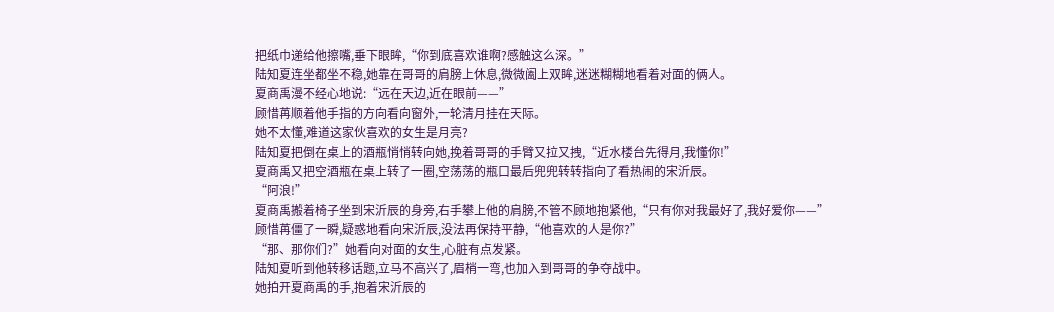把纸巾递给他擦嘴,垂下眼眸,“你到底喜欢谁啊?感触这么深。”
陆知夏连坐都坐不稳,她靠在哥哥的肩膀上休息,微微阖上双眸,迷迷糊糊地看着对面的俩人。
夏商禹漫不经心地说:“远在天边,近在眼前——”
顾惜苒顺着他手指的方向看向窗外,一轮清月挂在天际。
她不太懂,难道这家伙喜欢的女生是月亮?
陆知夏把倒在桌上的酒瓶悄悄转向她,挽着哥哥的手臂又拉又拽,“近水楼台先得月,我懂你!”
夏商禹又把空酒瓶在桌上转了一圈,空荡荡的瓶口最后兜兜转转指向了看热闹的宋沂辰。
“阿浪!”
夏商禹搬着椅子坐到宋沂辰的身旁,右手攀上他的肩膀,不管不顾地抱紧他,“只有你对我最好了,我好爱你——”
顾惜苒僵了一瞬,疑惑地看向宋沂辰,没法再保持平静,“他喜欢的人是你?”
“那、那你们?”她看向对面的女生,心脏有点发紧。
陆知夏听到他转移话题,立马不高兴了,眉梢一弯,也加入到哥哥的争夺战中。
她拍开夏商禹的手,抱着宋沂辰的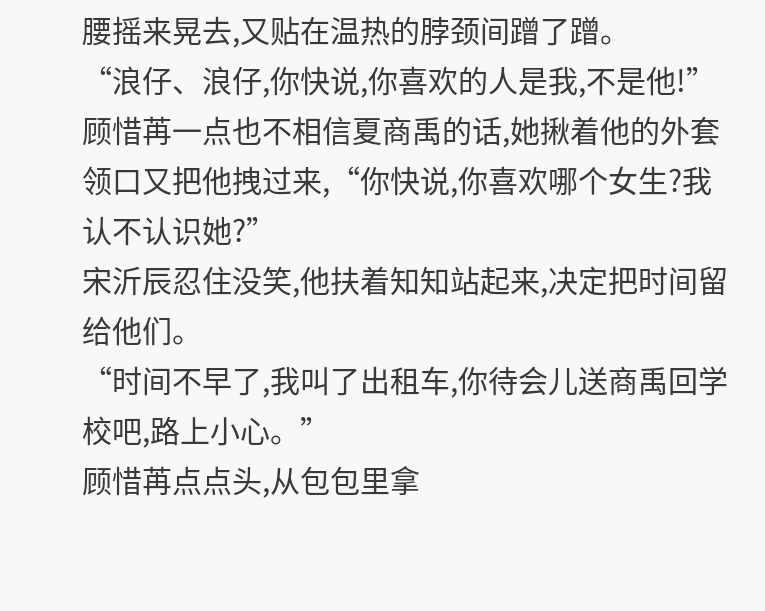腰摇来晃去,又贴在温热的脖颈间蹭了蹭。
“浪仔、浪仔,你快说,你喜欢的人是我,不是他!”
顾惜苒一点也不相信夏商禹的话,她揪着他的外套领口又把他拽过来,“你快说,你喜欢哪个女生?我认不认识她?”
宋沂辰忍住没笑,他扶着知知站起来,决定把时间留给他们。
“时间不早了,我叫了出租车,你待会儿送商禹回学校吧,路上小心。”
顾惜苒点点头,从包包里拿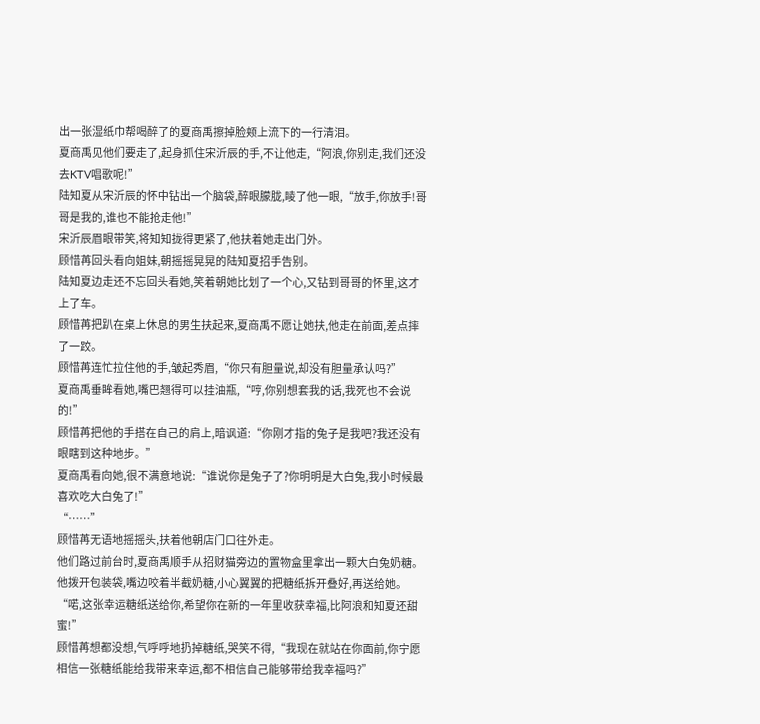出一张湿纸巾帮喝醉了的夏商禹擦掉脸颊上流下的一行清泪。
夏商禹见他们要走了,起身抓住宋沂辰的手,不让他走,“阿浪,你别走,我们还没去KTV唱歌呢!”
陆知夏从宋沂辰的怀中钻出一个脑袋,醉眼朦胧,睖了他一眼,“放手,你放手!哥哥是我的,谁也不能抢走他!”
宋沂辰眉眼带笑,将知知拢得更紧了,他扶着她走出门外。
顾惜苒回头看向姐妹,朝摇摇晃晃的陆知夏招手告别。
陆知夏边走还不忘回头看她,笑着朝她比划了一个心,又钻到哥哥的怀里,这才上了车。
顾惜苒把趴在桌上休息的男生扶起来,夏商禹不愿让她扶,他走在前面,差点摔了一跤。
顾惜苒连忙拉住他的手,皱起秀眉,“你只有胆量说,却没有胆量承认吗?”
夏商禹垂眸看她,嘴巴翘得可以挂油瓶,“哼,你别想套我的话,我死也不会说的!”
顾惜苒把他的手搭在自己的肩上,暗讽道:“你刚才指的兔子是我吧?我还没有眼瞎到这种地步。”
夏商禹看向她,很不满意地说:“谁说你是兔子了?你明明是大白兔,我小时候最喜欢吃大白兔了!”
“……”
顾惜苒无语地摇摇头,扶着他朝店门口往外走。
他们路过前台时,夏商禹顺手从招财猫旁边的置物盒里拿出一颗大白兔奶糖。
他拨开包装袋,嘴边咬着半截奶糖,小心翼翼的把糖纸拆开叠好,再送给她。
“喏,这张幸运糖纸送给你,希望你在新的一年里收获幸福,比阿浪和知夏还甜蜜!”
顾惜苒想都没想,气呼呼地扔掉糖纸,哭笑不得,“我现在就站在你面前,你宁愿相信一张糖纸能给我带来幸运,都不相信自己能够带给我幸福吗?”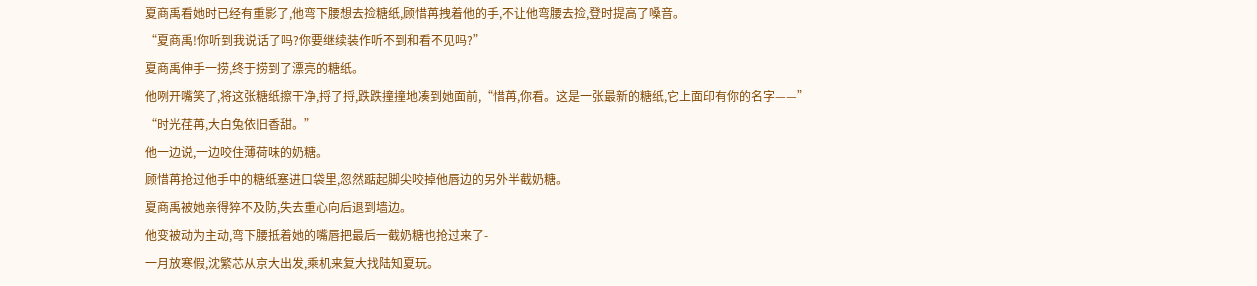夏商禹看她时已经有重影了,他弯下腰想去捡糖纸,顾惜苒拽着他的手,不让他弯腰去捡,登时提高了嗓音。
“夏商禹!你听到我说话了吗?你要继续装作听不到和看不见吗?”
夏商禹伸手一捞,终于捞到了漂亮的糖纸。
他咧开嘴笑了,将这张糖纸擦干净,捋了捋,跌跌撞撞地凑到她面前,“惜苒,你看。这是一张最新的糖纸,它上面印有你的名字——”
“时光荏苒,大白兔依旧香甜。”
他一边说,一边咬住薄荷味的奶糖。
顾惜苒抢过他手中的糖纸塞进口袋里,忽然踮起脚尖咬掉他唇边的另外半截奶糖。
夏商禹被她亲得猝不及防,失去重心向后退到墙边。
他变被动为主动,弯下腰抵着她的嘴唇把最后一截奶糖也抢过来了-
一月放寒假,沈繁芯从京大出发,乘机来复大找陆知夏玩。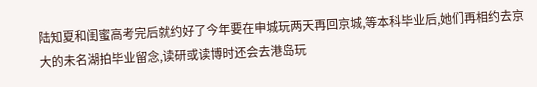陆知夏和闺蜜高考完后就约好了今年要在申城玩两天再回京城,等本科毕业后,她们再相约去京大的未名湖拍毕业留念,读研或读博时还会去港岛玩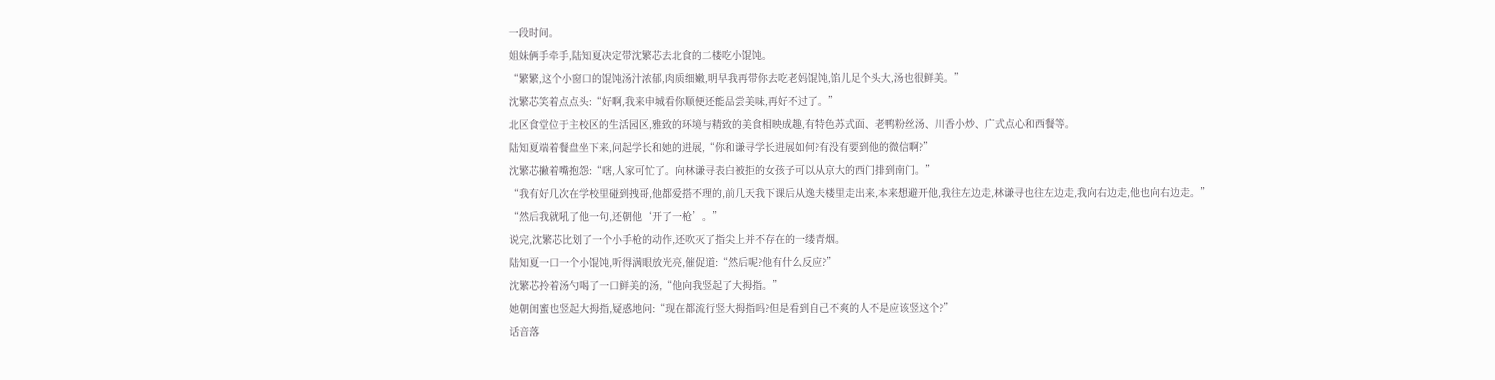一段时间。
姐妹俩手牵手,陆知夏决定带沈繁芯去北食的二楼吃小馄饨。
“繁繁,这个小窗口的馄饨汤汁浓郁,肉质细嫩,明早我再带你去吃老妈馄饨,馅儿足个头大,汤也很鲜美。”
沈繁芯笑着点点头:“好啊,我来申城看你顺便还能品尝美味,再好不过了。”
北区食堂位于主校区的生活园区,雅致的环境与精致的美食相映成趣,有特色苏式面、老鸭粉丝汤、川香小炒、广式点心和西餐等。
陆知夏端着餐盘坐下来,问起学长和她的进展,“你和谦寻学长进展如何?有没有要到他的微信啊?”
沈繁芯撇着嘴抱怨:“嗐,人家可忙了。向林谦寻表白被拒的女孩子可以从京大的西门排到南门。”
“我有好几次在学校里碰到拽哥,他都爱搭不理的,前几天我下课后从逸夫楼里走出来,本来想避开他,我往左边走,林谦寻也往左边走,我向右边走,他也向右边走。”
“然后我就吼了他一句,还朝他‘开了一枪’。”
说完,沈繁芯比划了一个小手枪的动作,还吹灭了指尖上并不存在的一缕青烟。
陆知夏一口一个小馄饨,听得满眼放光亮,催促道:“然后呢?他有什么反应?”
沈繁芯拎着汤勺喝了一口鲜美的汤,“他向我竖起了大拇指。”
她朝闺蜜也竖起大拇指,疑惑地问:“现在都流行竖大拇指吗?但是看到自己不爽的人不是应该竖这个?”
话音落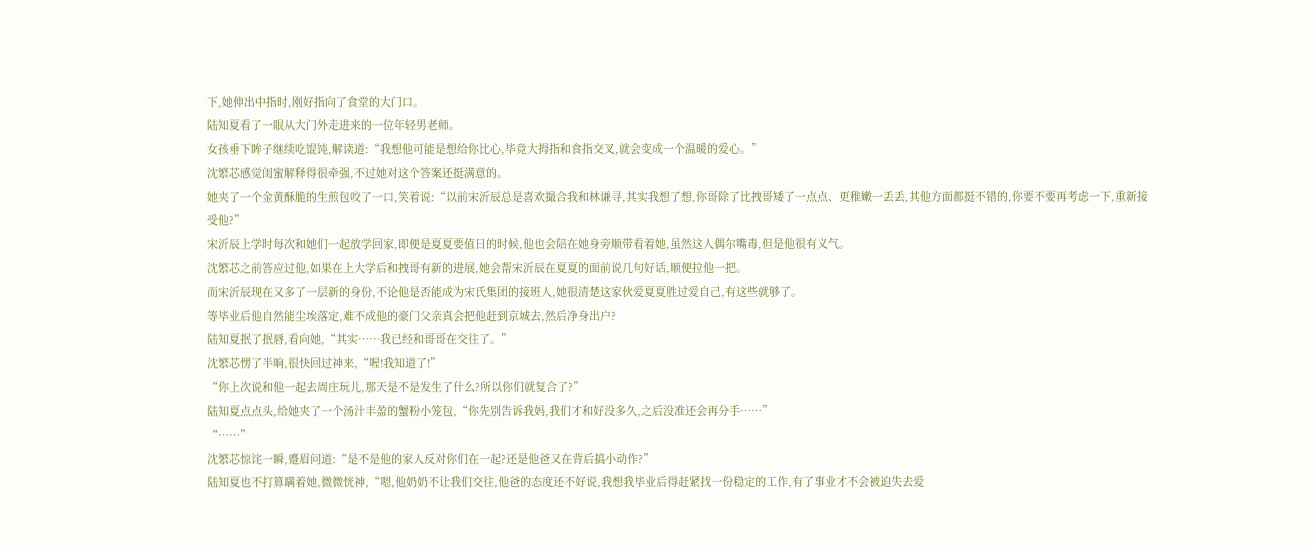下,她伸出中指时,刚好指向了食堂的大门口。
陆知夏看了一眼从大门外走进来的一位年轻男老师。
女孩垂下眸子继续吃馄饨,解读道:“我想他可能是想给你比心,毕竟大拇指和食指交叉,就会变成一个温暖的爱心。”
沈繁芯感觉闺蜜解释得很牵强,不过她对这个答案还挺满意的。
她夹了一个金黄酥脆的生煎包咬了一口,笑着说:“以前宋沂辰总是喜欢撮合我和林谦寻,其实我想了想,你哥除了比拽哥矮了一点点、更稚嫩一丢丢,其他方面都挺不错的,你要不要再考虑一下,重新接受他?”
宋沂辰上学时每次和她们一起放学回家,即便是夏夏要值日的时候,他也会陪在她身旁顺带看着她,虽然这人偶尔嘴毒,但是他很有义气。
沈繁芯之前答应过他,如果在上大学后和拽哥有新的进展,她会帮宋沂辰在夏夏的面前说几句好话,顺便拉他一把。
而宋沂辰现在又多了一层新的身份,不论他是否能成为宋氏集团的接班人,她很清楚这家伙爱夏夏胜过爱自己,有这些就够了。
等毕业后他自然能尘埃落定,难不成他的豪门父亲真会把他赶到京城去,然后净身出户?
陆知夏抿了抿唇,看向她,“其实……我已经和哥哥在交往了。”
沈繁芯愣了半晌,很快回过神来,“喔!我知道了!”
“你上次说和他一起去周庄玩儿,那天是不是发生了什么?所以你们就复合了?”
陆知夏点点头,给她夹了一个汤汁丰盈的蟹粉小笼包,“你先别告诉我妈,我们才和好没多久,之后没准还会再分手……”
“……”
沈繁芯惊诧一瞬,蹙眉问道:“是不是他的家人反对你们在一起?还是他爸又在背后搞小动作?”
陆知夏也不打算瞒着她,微微恍神,“嗯,他奶奶不让我们交往,他爸的态度还不好说,我想我毕业后得赶紧找一份稳定的工作,有了事业才不会被迫失去爱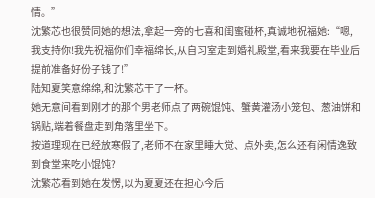情。”
沈繁芯也很赞同她的想法,拿起一旁的七喜和闺蜜碰杯,真诚地祝福她:“嗯,我支持你!我先祝福你们幸福绵长,从自习室走到婚礼殿堂,看来我要在毕业后提前准备好份子钱了!”
陆知夏笑意绵绵,和沈繁芯干了一杯。
她无意间看到刚才的那个男老师点了两碗馄饨、蟹黄灌汤小笼包、葱油饼和锅贴,端着餐盘走到角落里坐下。
按道理现在已经放寒假了,老师不在家里睡大觉、点外卖,怎么还有闲情逸致到食堂来吃小馄饨?
沈繁芯看到她在发愣,以为夏夏还在担心今后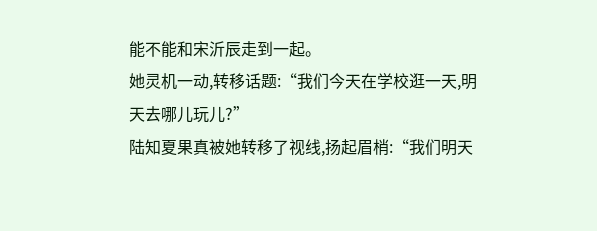能不能和宋沂辰走到一起。
她灵机一动,转移话题:“我们今天在学校逛一天,明天去哪儿玩儿?”
陆知夏果真被她转移了视线,扬起眉梢:“我们明天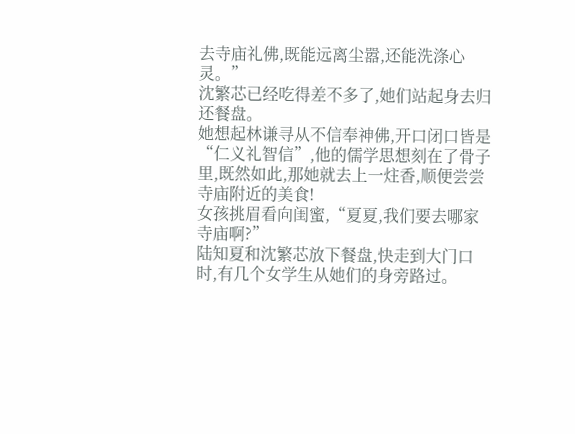去寺庙礼佛,既能远离尘嚣,还能洗涤心灵。”
沈繁芯已经吃得差不多了,她们站起身去归还餐盘。
她想起林谦寻从不信奉神佛,开口闭口皆是“仁义礼智信”,他的儒学思想刻在了骨子里,既然如此,那她就去上一炷香,顺便尝尝寺庙附近的美食!
女孩挑眉看向闺蜜,“夏夏,我们要去哪家寺庙啊?”
陆知夏和沈繁芯放下餐盘,快走到大门口时,有几个女学生从她们的身旁路过。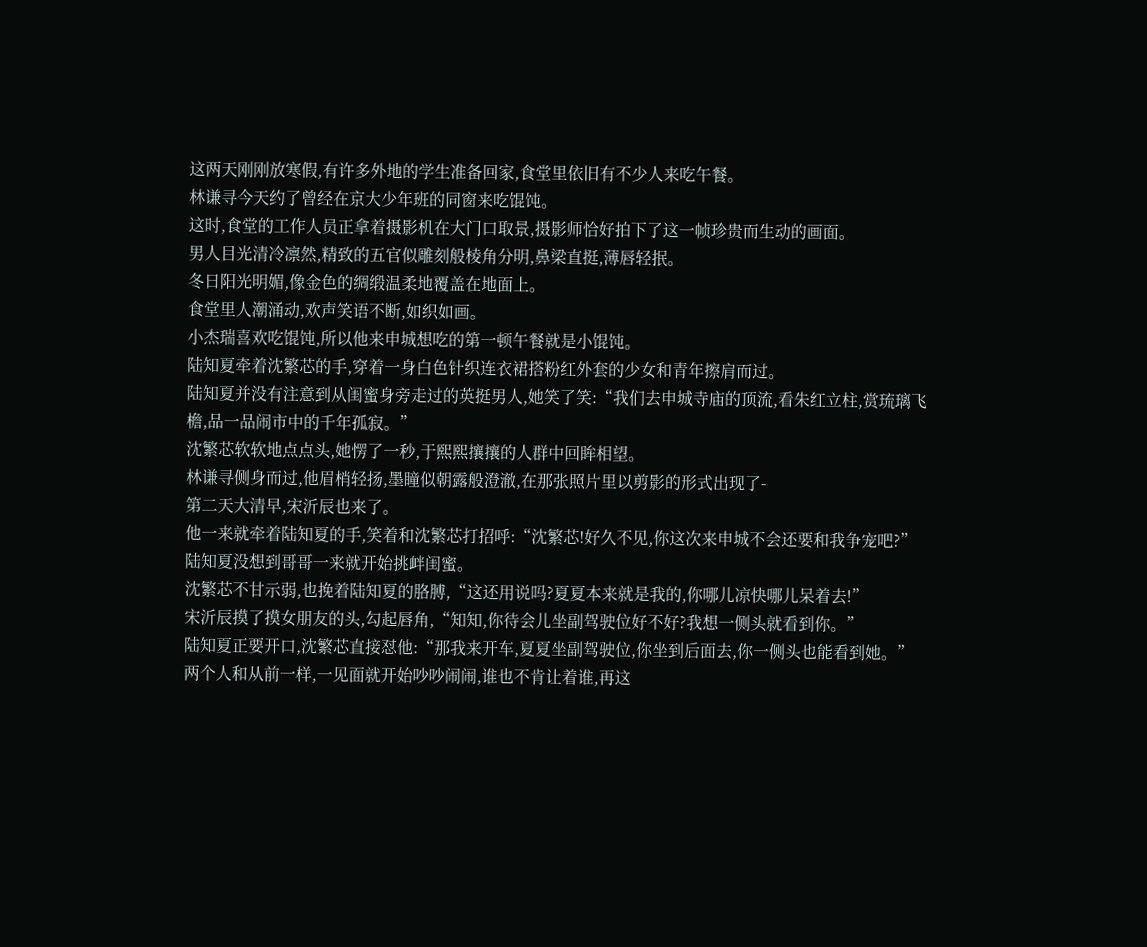这两天刚刚放寒假,有许多外地的学生准备回家,食堂里依旧有不少人来吃午餐。
林谦寻今天约了曾经在京大少年班的同窗来吃馄饨。
这时,食堂的工作人员正拿着摄影机在大门口取景,摄影师恰好拍下了这一帧珍贵而生动的画面。
男人目光清冷凛然,精致的五官似雕刻般棱角分明,鼻梁直挺,薄唇轻抿。
冬日阳光明媚,像金色的绸缎温柔地覆盖在地面上。
食堂里人潮涌动,欢声笑语不断,如织如画。
小杰瑞喜欢吃馄饨,所以他来申城想吃的第一顿午餐就是小馄饨。
陆知夏牵着沈繁芯的手,穿着一身白色针织连衣裙搭粉红外套的少女和青年擦肩而过。
陆知夏并没有注意到从闺蜜身旁走过的英挺男人,她笑了笑:“我们去申城寺庙的顶流,看朱红立柱,赏琉璃飞檐,品一品闹市中的千年孤寂。”
沈繁芯软软地点点头,她愣了一秒,于熙熙攘攘的人群中回眸相望。
林谦寻侧身而过,他眉梢轻扬,墨瞳似朝露般澄澈,在那张照片里以剪影的形式出现了-
第二天大清早,宋沂辰也来了。
他一来就牵着陆知夏的手,笑着和沈繁芯打招呼:“沈繁芯!好久不见,你这次来申城不会还要和我争宠吧?”
陆知夏没想到哥哥一来就开始挑衅闺蜜。
沈繁芯不甘示弱,也挽着陆知夏的胳膊,“这还用说吗?夏夏本来就是我的,你哪儿凉快哪儿呆着去!”
宋沂辰摸了摸女朋友的头,勾起唇角,“知知,你待会儿坐副驾驶位好不好?我想一侧头就看到你。”
陆知夏正要开口,沈繁芯直接怼他:“那我来开车,夏夏坐副驾驶位,你坐到后面去,你一侧头也能看到她。”
两个人和从前一样,一见面就开始吵吵闹闹,谁也不肯让着谁,再这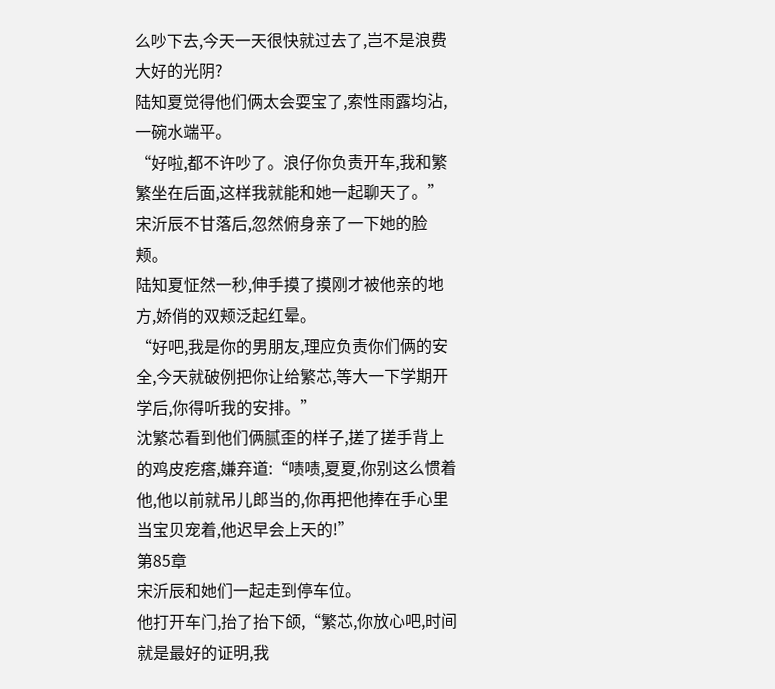么吵下去,今天一天很快就过去了,岂不是浪费大好的光阴?
陆知夏觉得他们俩太会耍宝了,索性雨露均沾,一碗水端平。
“好啦,都不许吵了。浪仔你负责开车,我和繁繁坐在后面,这样我就能和她一起聊天了。”
宋沂辰不甘落后,忽然俯身亲了一下她的脸颊。
陆知夏怔然一秒,伸手摸了摸刚才被他亲的地方,娇俏的双颊泛起红晕。
“好吧,我是你的男朋友,理应负责你们俩的安全,今天就破例把你让给繁芯,等大一下学期开学后,你得听我的安排。”
沈繁芯看到他们俩腻歪的样子,搓了搓手背上的鸡皮疙瘩,嫌弃道:“啧啧,夏夏,你别这么惯着他,他以前就吊儿郎当的,你再把他捧在手心里当宝贝宠着,他迟早会上天的!”
第85章
宋沂辰和她们一起走到停车位。
他打开车门,抬了抬下颌,“繁芯,你放心吧,时间就是最好的证明,我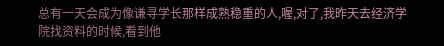总有一天会成为像谦寻学长那样成熟稳重的人,喔,对了,我昨天去经济学院找资料的时候,看到他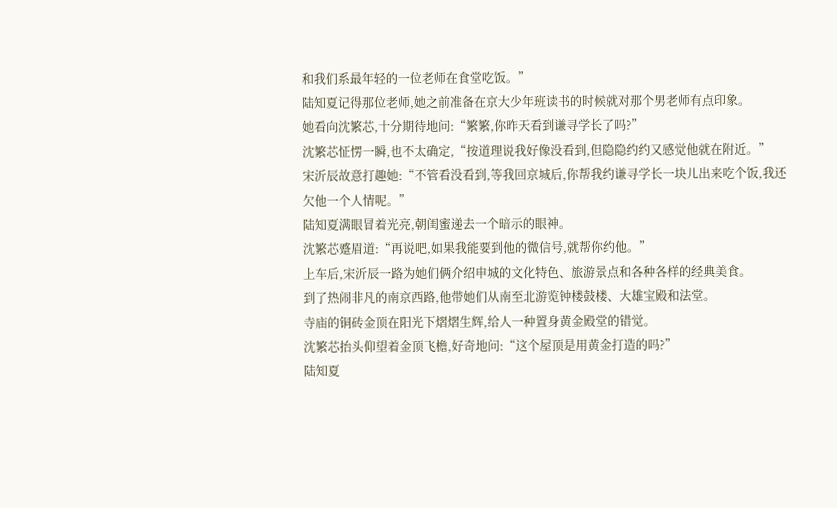和我们系最年轻的一位老师在食堂吃饭。”
陆知夏记得那位老师,她之前准备在京大少年班读书的时候就对那个男老师有点印象。
她看向沈繁芯,十分期待地问:“繁繁,你昨天看到谦寻学长了吗?”
沈繁芯怔愣一瞬,也不太确定,“按道理说我好像没看到,但隐隐约约又感觉他就在附近。”
宋沂辰故意打趣她:“不管看没看到,等我回京城后,你帮我约谦寻学长一块儿出来吃个饭,我还欠他一个人情呢。”
陆知夏满眼冒着光亮,朝闺蜜递去一个暗示的眼神。
沈繁芯蹙眉道:“再说吧,如果我能要到他的微信号,就帮你约他。”
上车后,宋沂辰一路为她们俩介绍申城的文化特色、旅游景点和各种各样的经典美食。
到了热闹非凡的南京西路,他带她们从南至北游览钟楼鼓楼、大雄宝殿和法堂。
寺庙的铜砖金顶在阳光下熠熠生辉,给人一种置身黄金殿堂的错觉。
沈繁芯抬头仰望着金顶飞檐,好奇地问:“这个屋顶是用黄金打造的吗?”
陆知夏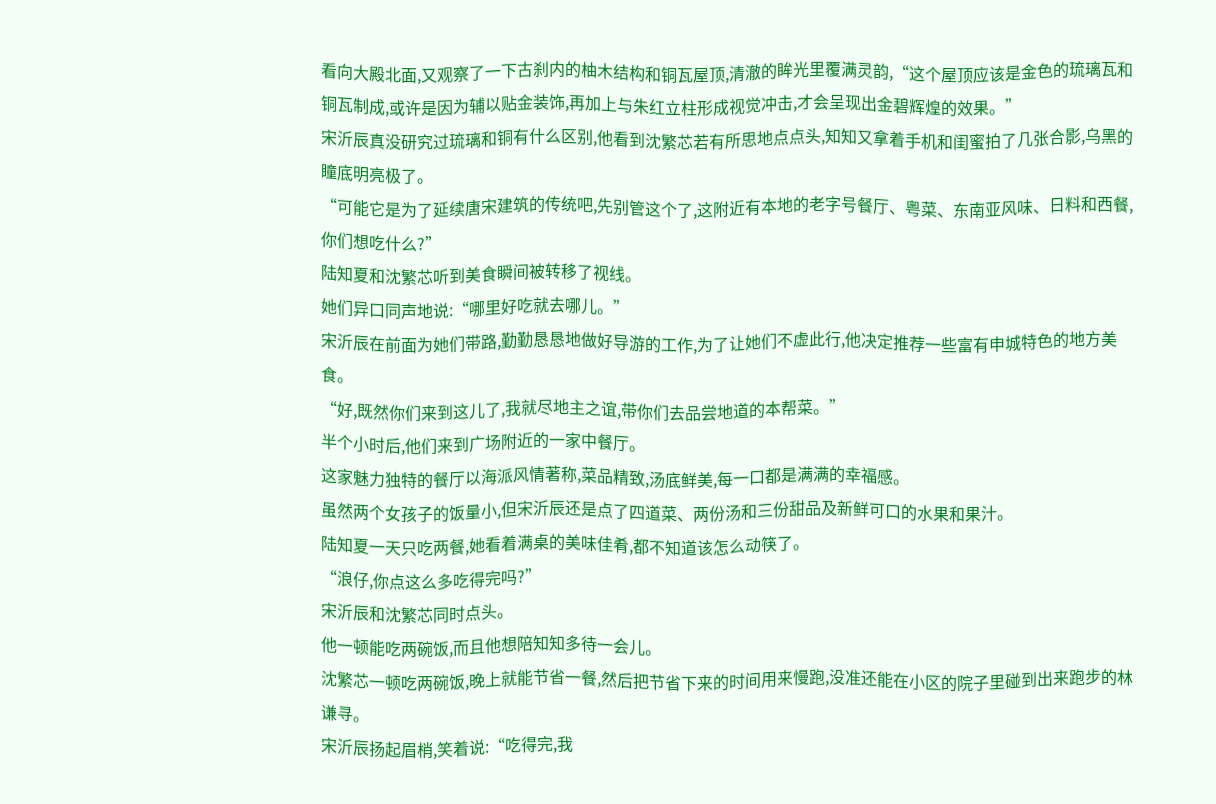看向大殿北面,又观察了一下古刹内的柚木结构和铜瓦屋顶,清澈的眸光里覆满灵韵,“这个屋顶应该是金色的琉璃瓦和铜瓦制成,或许是因为辅以贴金装饰,再加上与朱红立柱形成视觉冲击,才会呈现出金碧辉煌的效果。”
宋沂辰真没研究过琉璃和铜有什么区别,他看到沈繁芯若有所思地点点头,知知又拿着手机和闺蜜拍了几张合影,乌黑的瞳底明亮极了。
“可能它是为了延续唐宋建筑的传统吧,先别管这个了,这附近有本地的老字号餐厅、粤菜、东南亚风味、日料和西餐,你们想吃什么?”
陆知夏和沈繁芯听到美食瞬间被转移了视线。
她们异口同声地说:“哪里好吃就去哪儿。”
宋沂辰在前面为她们带路,勤勤恳恳地做好导游的工作,为了让她们不虚此行,他决定推荐一些富有申城特色的地方美食。
“好,既然你们来到这儿了,我就尽地主之谊,带你们去品尝地道的本帮菜。”
半个小时后,他们来到广场附近的一家中餐厅。
这家魅力独特的餐厅以海派风情著称,菜品精致,汤底鲜美,每一口都是满满的幸福感。
虽然两个女孩子的饭量小,但宋沂辰还是点了四道菜、两份汤和三份甜品及新鲜可口的水果和果汁。
陆知夏一天只吃两餐,她看着满桌的美味佳肴,都不知道该怎么动筷了。
“浪仔,你点这么多吃得完吗?”
宋沂辰和沈繁芯同时点头。
他一顿能吃两碗饭,而且他想陪知知多待一会儿。
沈繁芯一顿吃两碗饭,晚上就能节省一餐,然后把节省下来的时间用来慢跑,没准还能在小区的院子里碰到出来跑步的林谦寻。
宋沂辰扬起眉梢,笑着说:“吃得完,我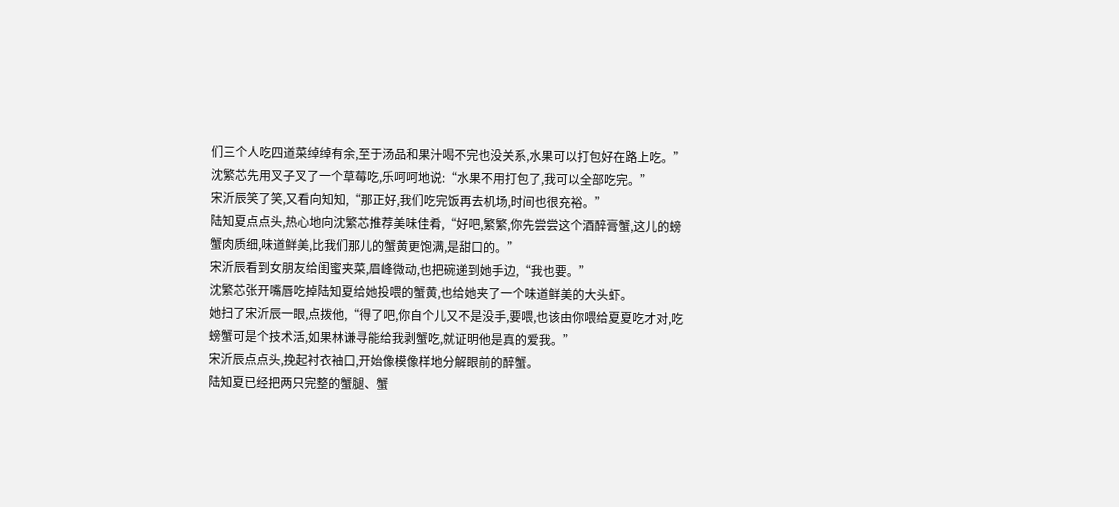们三个人吃四道菜绰绰有余,至于汤品和果汁喝不完也没关系,水果可以打包好在路上吃。”
沈繁芯先用叉子叉了一个草莓吃,乐呵呵地说:“水果不用打包了,我可以全部吃完。”
宋沂辰笑了笑,又看向知知,“那正好,我们吃完饭再去机场,时间也很充裕。”
陆知夏点点头,热心地向沈繁芯推荐美味佳肴,“好吧,繁繁,你先尝尝这个酒醉膏蟹,这儿的螃蟹肉质细,味道鲜美,比我们那儿的蟹黄更饱满,是甜口的。”
宋沂辰看到女朋友给闺蜜夹菜,眉峰微动,也把碗递到她手边,“我也要。”
沈繁芯张开嘴唇吃掉陆知夏给她投喂的蟹黄,也给她夹了一个味道鲜美的大头虾。
她扫了宋沂辰一眼,点拨他,“得了吧,你自个儿又不是没手,要喂,也该由你喂给夏夏吃才对,吃螃蟹可是个技术活,如果林谦寻能给我剥蟹吃,就证明他是真的爱我。”
宋沂辰点点头,挽起衬衣袖口,开始像模像样地分解眼前的醉蟹。
陆知夏已经把两只完整的蟹腿、蟹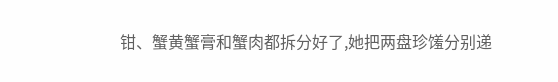钳、蟹黄蟹膏和蟹肉都拆分好了,她把两盘珍馐分别递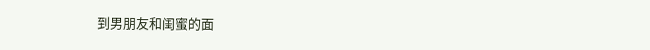到男朋友和闺蜜的面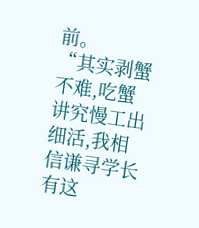前。
“其实剥蟹不难,吃蟹讲究慢工出细活,我相信谦寻学长有这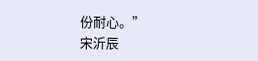份耐心。”
宋沂辰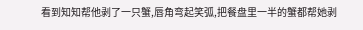看到知知帮他剥了一只蟹,唇角弯起笑弧,把餐盘里一半的蟹都帮她剥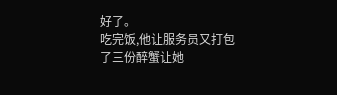好了。
吃完饭,他让服务员又打包了三份醉蟹让她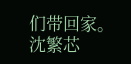们带回家。
沈繁芯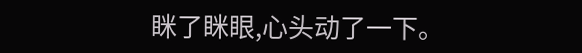眯了眯眼,心头动了一下。